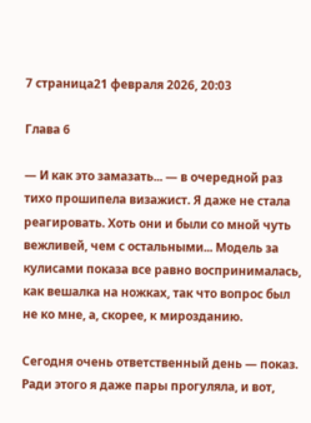7 страница21 февраля 2026, 20:03

Глава 6

— И как это замазать... — в очередной раз тихо прошипела визажист. Я даже не стала реагировать. Хоть они и были со мной чуть вежливей, чем с остальными... Модель за кулисами показа все равно воспринималась, как вешалка на ножках, так что вопрос был не ко мне, а, скорее, к мирозданию.

Сегодня очень ответственный день — показ. Ради этого я даже пары прогуляла, и вот,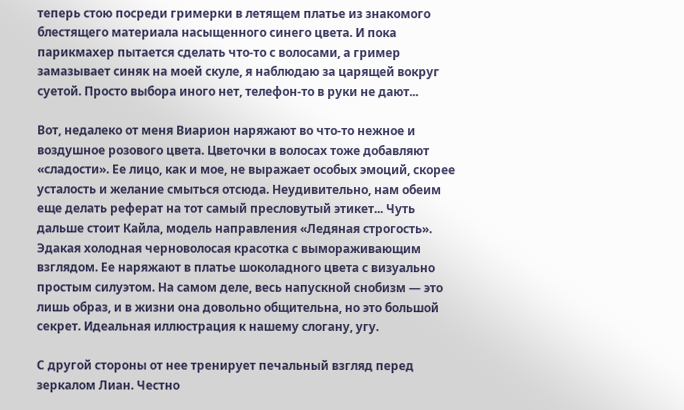теперь стою посреди гримерки в летящем платье из знакомого блестящего материала насыщенного синего цвета. И пока парикмахер пытается сделать что-то с волосами, а гример замазывает синяк на моей скуле, я наблюдаю за царящей вокруг суетой. Просто выбора иного нет, телефон-то в руки не дают...

Вот, недалеко от меня Виарион наряжают во что-то нежное и воздушное розового цвета. Цветочки в волосах тоже добавляют «сладости». Ее лицо, как и мое, не выражает особых эмоций, скорее усталость и желание смыться отсюда. Неудивительно, нам обеим еще делать реферат на тот самый пресловутый этикет... Чуть дальше стоит Кайла, модель направления «Ледяная строгость». Эдакая холодная черноволосая красотка с вымораживающим взглядом. Ее наряжают в платье шоколадного цвета с визуально простым силуэтом. На самом деле, весь напускной снобизм — это лишь образ, и в жизни она довольно общительна, но это большой секрет. Идеальная иллюстрация к нашему слогану, угу.

С другой стороны от нее тренирует печальный взгляд перед зеркалом Лиан. Честно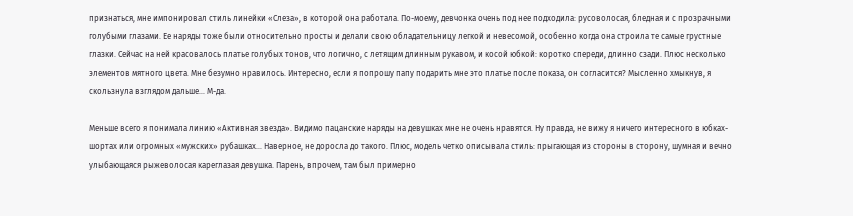признаться, мне импонировал стиль линейки «Слеза», в которой она работала. По-моему, девчонка очень под нее подходила: русоволосая, бледная и с прозрачными голубыми глазами. Ее наряды тоже были относительно просты и делали свою обладательницу легкой и невесомой, особенно когда она строила те самые грустные глазки. Сейчас на ней красовалось платье голубых тонов, что логично, с летящим длинным рукавом, и косой юбкой: коротко спереди, длинно сзади. Плюс несколько элементов мятного цвета. Мне безумно нравилось. Интересно, если я попрошу папу подарить мне это платье после показа, он согласится? Мысленно хмыкнув, я скользнула взглядом дальше... М-да.

Меньше всего я понимала линию «Активная звезда». Видимо пацанские наряды на девушках мне не очень нравятся. Ну правда, не вижу я ничего интересного в юбках-шортах или огромных «мужских» рубашках... Наверное, не доросла до такого. Плюс, модель четко описывала стиль: прыгающая из стороны в сторону, шумная и вечно улыбающаяся рыжеволосая кареглазая девушка. Парень, впрочем, там был примерно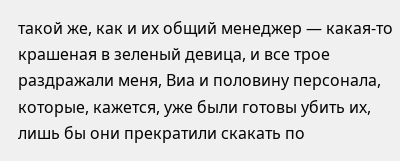такой же, как и их общий менеджер — какая-то крашеная в зеленый девица, и все трое раздражали меня, Виа и половину персонала, которые, кажется, уже были готовы убить их, лишь бы они прекратили скакать по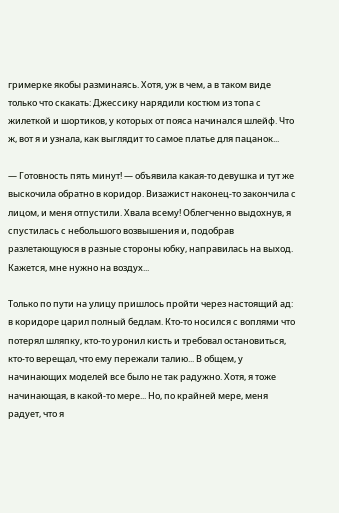гримерке якобы разминаясь. Хотя, уж в чем, а в таком виде только что скакать: Джессику нарядили костюм из топа с жилеткой и шортиков, у которых от пояса начинался шлейф. Что ж, вот я и узнала, как выглядит то самое платье для пацанок...

— Готовность пять минут! — объявила какая-то девушка и тут же выскочила обратно в коридор. Визажист наконец-то закончила с лицом, и меня отпустили. Хвала всему! Облегченно выдохнув, я спустилась с небольшого возвышения и, подобрав разлетающуюся в разные стороны юбку, направилась на выход. Кажется, мне нужно на воздух...

Только по пути на улицу пришлось пройти через настоящий ад: в коридоре царил полный бедлам. Кто-то носился с воплями что потерял шляпку, кто-то уронил кисть и требовал остановиться, кто-то верещал, что ему пережали талию... В общем, у начинающих моделей все было не так радужно. Хотя, я тоже начинающая, в какой-то мере... Но, по крайней мере, меня радует, что я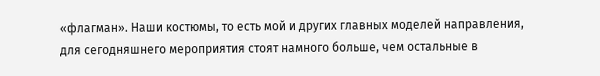«флагман». Наши костюмы, то есть мой и других главных моделей направления, для сегодняшнего мероприятия стоят намного больше, чем остальные в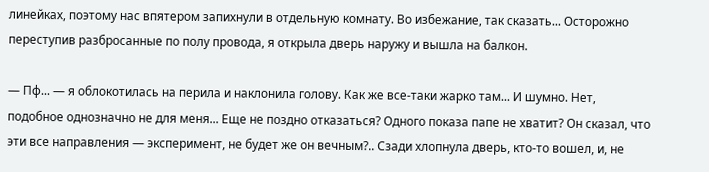линейках, поэтому нас впятером запихнули в отдельную комнату. Во избежание, так сказать... Осторожно переступив разбросанные по полу провода, я открыла дверь наружу и вышла на балкон.

— Пф... — я облокотилась на перила и наклонила голову. Как же все-таки жарко там... И шумно. Нет, подобное однозначно не для меня... Еще не поздно отказаться? Одного показа папе не хватит? Он сказал, что эти все направления — эксперимент, не будет же он вечным?.. Сзади хлопнула дверь, кто-то вошел, и, не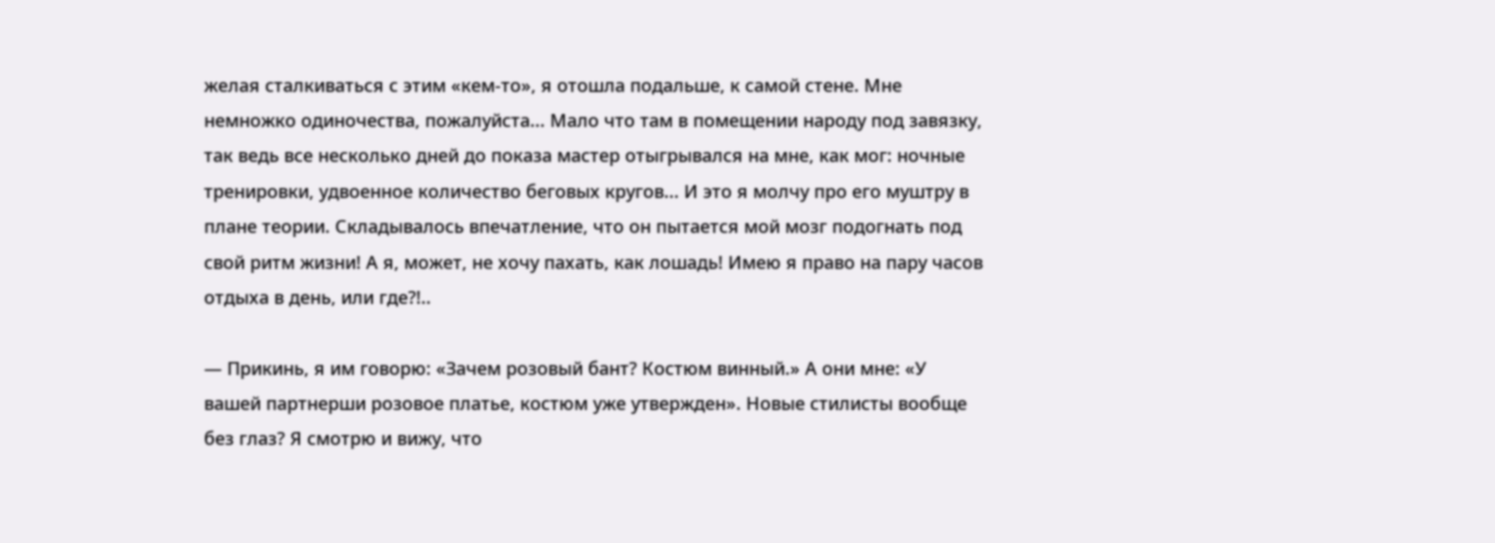желая сталкиваться с этим «кем-то», я отошла подальше, к самой стене. Мне немножко одиночества, пожалуйста... Мало что там в помещении народу под завязку, так ведь все несколько дней до показа мастер отыгрывался на мне, как мог: ночные тренировки, удвоенное количество беговых кругов... И это я молчу про его муштру в плане теории. Складывалось впечатление, что он пытается мой мозг подогнать под свой ритм жизни! А я, может, не хочу пахать, как лошадь! Имею я право на пару часов отдыха в день, или где?!..

— Прикинь, я им говорю: «Зачем розовый бант? Костюм винный.» А они мне: «У вашей партнерши розовое платье, костюм уже утвержден». Новые стилисты вообще без глаз? Я смотрю и вижу, что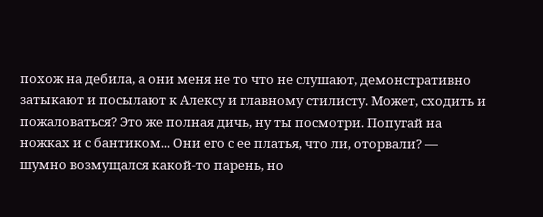похож на дебила, а они меня не то что не слушают, демонстративно затыкают и посылают к Алексу и главному стилисту. Может, сходить и пожаловаться? Это же полная дичь, ну ты посмотри. Попугай на ножках и с бантиком... Они его с ее платья, что ли, оторвали? — шумно возмущался какой-то парень, но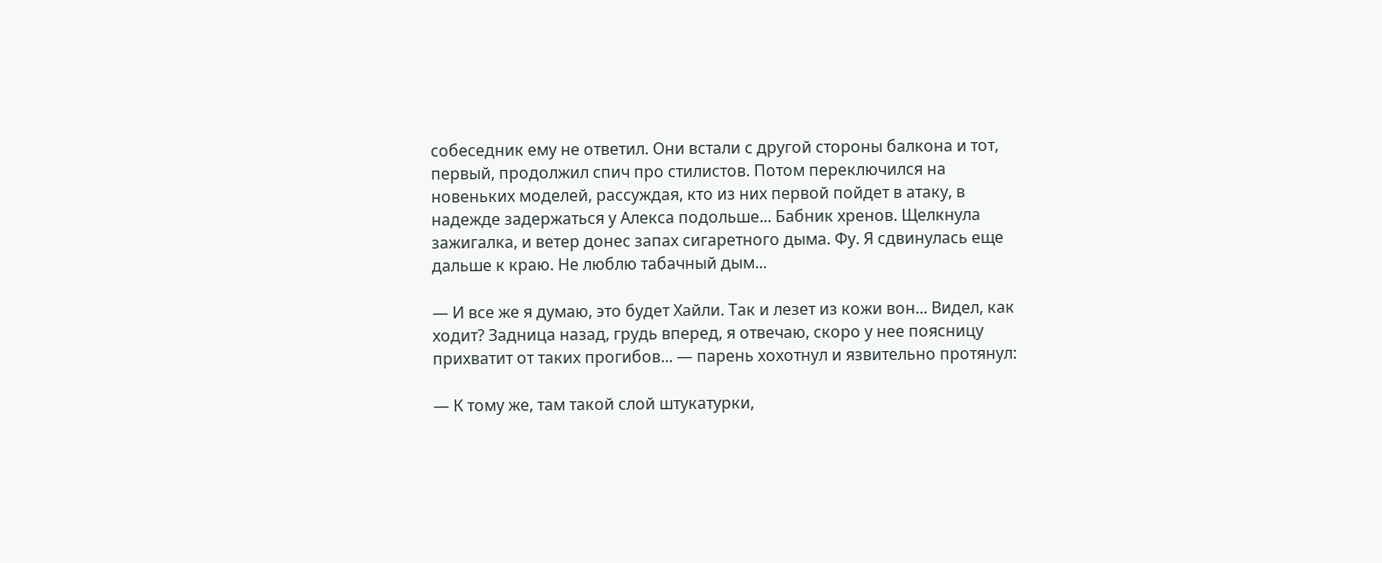собеседник ему не ответил. Они встали с другой стороны балкона и тот, первый, продолжил спич про стилистов. Потом переключился на новеньких моделей, рассуждая, кто из них первой пойдет в атаку, в надежде задержаться у Алекса подольше... Бабник хренов. Щелкнула зажигалка, и ветер донес запах сигаретного дыма. Фу. Я сдвинулась еще дальше к краю. Не люблю табачный дым...

— И все же я думаю, это будет Хайли. Так и лезет из кожи вон... Видел, как ходит? Задница назад, грудь вперед, я отвечаю, скоро у нее поясницу прихватит от таких прогибов... — парень хохотнул и язвительно протянул:

— К тому же, там такой слой штукатурки,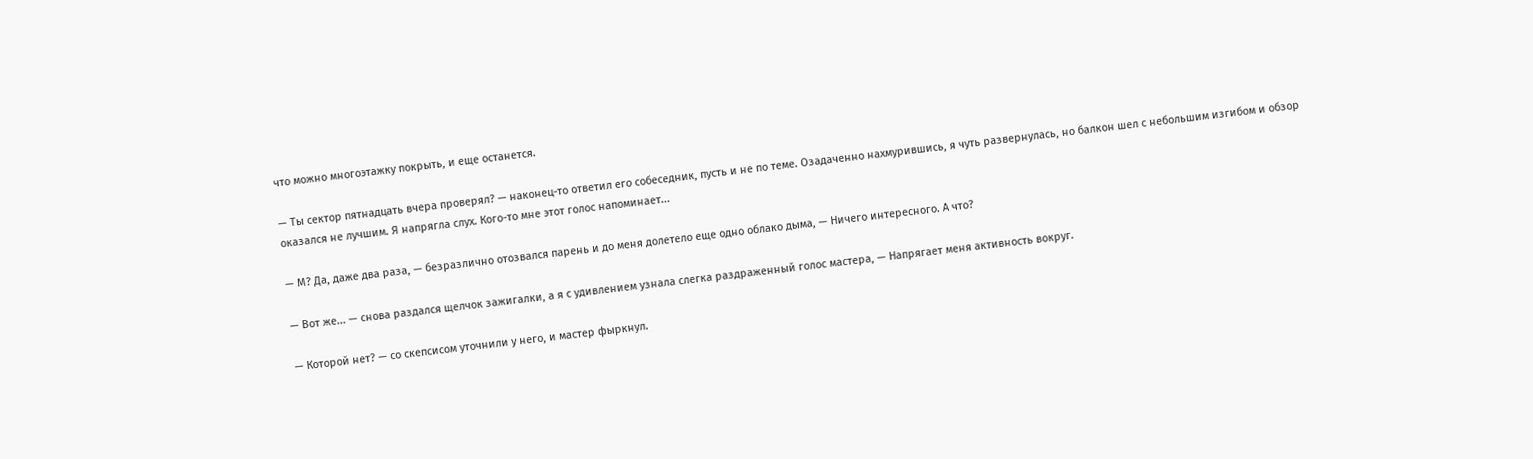что можно многоэтажку покрыть, и еще останется.

— Ты сектор пятнадцать вчера проверял? — наконец-то ответил его собеседник, пусть и не по теме. Озадаченно нахмурившись, я чуть развернулась, но балкон шел с небольшим изгибом и обзор оказался не лучшим. Я напрягла слух. Кого-то мне этот голос напоминает...

— М? Да, даже два раза, — безразлично отозвался парень и до меня долетело еще одно облако дыма, — Ничего интересного. А что?

— Вот же... — снова раздался щелчок зажигалки, а я с удивлением узнала слегка раздраженный голос мастера, — Напрягает меня активность вокруг.

— Которой нет? — со скепсисом уточнили у него, и мастер фыркнул.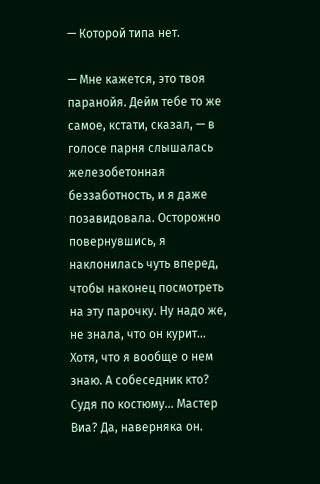— Которой типа нет.

— Мне кажется, это твоя паранойя. Дейм тебе то же самое, кстати, сказал, — в голосе парня слышалась железобетонная беззаботность, и я даже позавидовала. Осторожно повернувшись, я наклонилась чуть вперед, чтобы наконец посмотреть на эту парочку. Ну надо же, не знала, что он курит... Хотя, что я вообще о нем знаю. А собеседник кто? Судя по костюму... Мастер Виа? Да, наверняка он.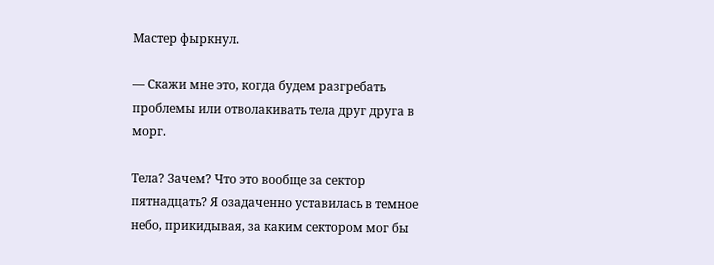Мастер фыркнул.

— Скажи мне это, когда будем разгребать проблемы или отволакивать тела друг друга в морг.

Тела? Зачем? Что это вообще за сектор пятнадцать? Я озадаченно уставилась в темное небо, прикидывая, за каким сектором мог бы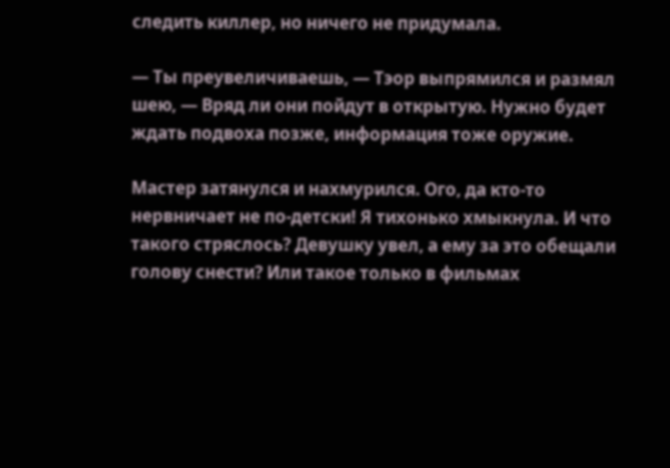следить киллер, но ничего не придумала.

— Ты преувеличиваешь, — Тэор выпрямился и размял шею, — Вряд ли они пойдут в открытую. Нужно будет ждать подвоха позже, информация тоже оружие.

Мастер затянулся и нахмурился. Ого, да кто-то нервничает не по-детски! Я тихонько хмыкнула. И что такого стряслось? Девушку увел, а ему за это обещали голову снести? Или такое только в фильмах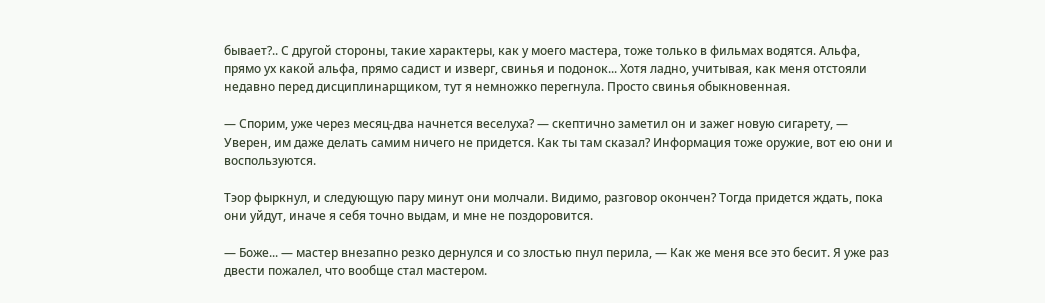бывает?.. С другой стороны, такие характеры, как у моего мастера, тоже только в фильмах водятся. Альфа, прямо ух какой альфа, прямо садист и изверг, свинья и подонок... Хотя ладно, учитывая, как меня отстояли недавно перед дисциплинарщиком, тут я немножко перегнула. Просто свинья обыкновенная.

— Спорим, уже через месяц-два начнется веселуха? — скептично заметил он и зажег новую сигарету, — Уверен, им даже делать самим ничего не придется. Как ты там сказал? Информация тоже оружие, вот ею они и воспользуются.

Тэор фыркнул, и следующую пару минут они молчали. Видимо, разговор окончен? Тогда придется ждать, пока они уйдут, иначе я себя точно выдам, и мне не поздоровится.

— Боже... — мастер внезапно резко дернулся и со злостью пнул перила, — Как же меня все это бесит. Я уже раз двести пожалел, что вообще стал мастером.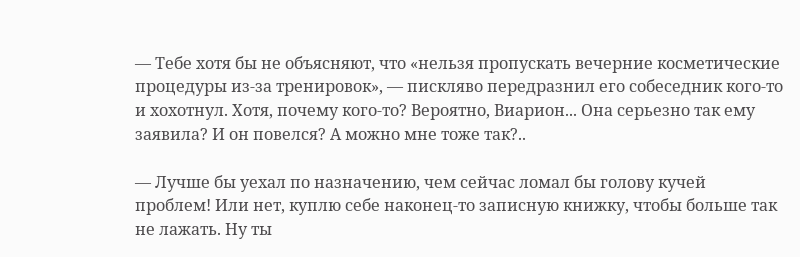— Тебе хотя бы не объясняют, что «нельзя пропускать вечерние косметические процедуры из-за тренировок», — пискляво передразнил его собеседник кого-то и хохотнул. Хотя, почему кого-то? Вероятно, Виарион... Она серьезно так ему заявила? И он повелся? А можно мне тоже так?..

— Лучше бы уехал по назначению, чем сейчас ломал бы голову кучей проблем! Или нет, куплю себе наконец-то записную книжку, чтобы больше так не лажать. Ну ты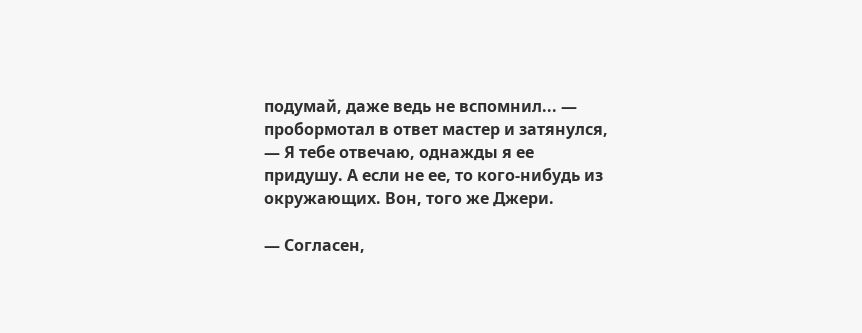подумай, даже ведь не вспомнил... — пробормотал в ответ мастер и затянулся, — Я тебе отвечаю, однажды я ее придушу. А если не ее, то кого-нибудь из окружающих. Вон, того же Джери.

— Согласен,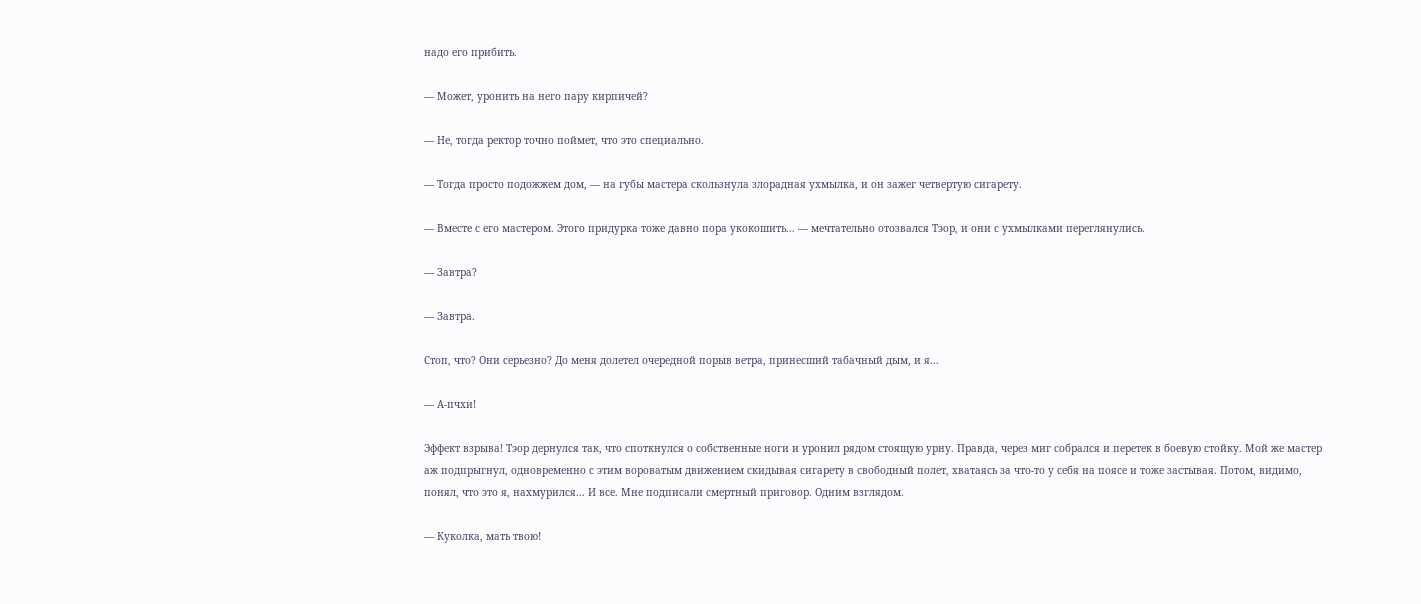надо его прибить.

— Может, уронить на него пару кирпичей?

— Не, тогда ректор точно поймет, что это специально.

— Тогда просто подожжем дом, — на губы мастера скользнула злорадная ухмылка, и он зажег четвертую сигарету.

— Вместе с его мастером. Этого придурка тоже давно пора укокошить... — мечтательно отозвался Тэор, и они с ухмылками переглянулись.

— Завтра?

— Завтра.

Стоп, что? Они серьезно? До меня долетел очередной порыв ветра, принесший табачный дым, и я...

— А-пчхи!

Эффект взрыва! Тэор дернулся так, что споткнулся о собственные ноги и уронил рядом стоящую урну. Правда, через миг собрался и перетек в боевую стойку. Мой же мастер аж подпрыгнул, одновременно с этим вороватым движением скидывая сигарету в свободный полет, хватаясь за что-то у себя на поясе и тоже застывая. Потом, видимо, понял, что это я, нахмурился... И все. Мне подписали смертный приговор. Одним взглядом.

— Куколка, мать твою!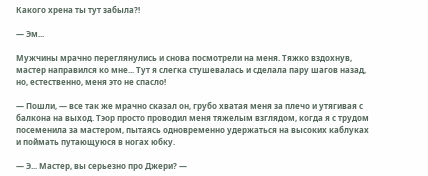Какого хрена ты тут забыла?!

— Эм...

Мужчины мрачно переглянулись и снова посмотрели на меня. Тяжко вздохнув, мастер направился ко мне... Тут я слегка стушевалась и сделала пару шагов назад, но, естественно, меня это не спасло!

— Пошли, — все так же мрачно сказал он, грубо хватая меня за плечо и утягивая с балкона на выход. Тэор просто проводил меня тяжелым взглядом, когда я с трудом посеменила за мастером, пытаясь одновременно удержаться на высоких каблуках и поймать путающуюся в ногах юбку.

— Э... Мастер, вы серьезно про Джери? —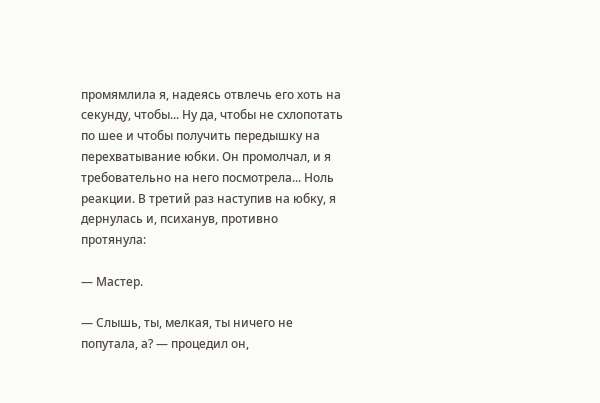промямлила я, надеясь отвлечь его хоть на секунду, чтобы... Ну да, чтобы не схлопотать по шее и чтобы получить передышку на перехватывание юбки. Он промолчал, и я требовательно на него посмотрела... Ноль реакции. В третий раз наступив на юбку, я дернулась и, психанув, противно протянула:

— Мастер.

— Слышь, ты, мелкая, ты ничего не попутала, а? — процедил он,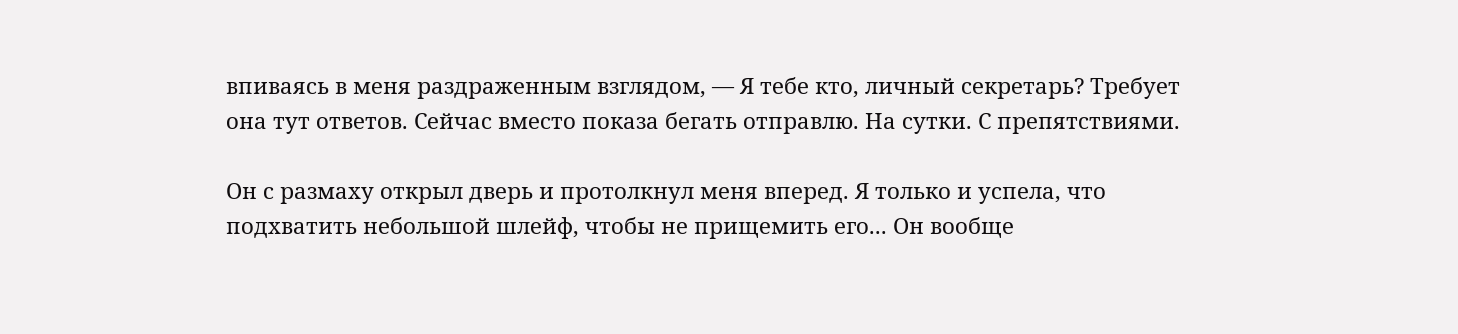впиваясь в меня раздраженным взглядом, — Я тебе кто, личный секретарь? Требует она тут ответов. Сейчас вместо показа бегать отправлю. На сутки. С препятствиями.

Он с размаху открыл дверь и протолкнул меня вперед. Я только и успела, что подхватить небольшой шлейф, чтобы не прищемить его... Он вообще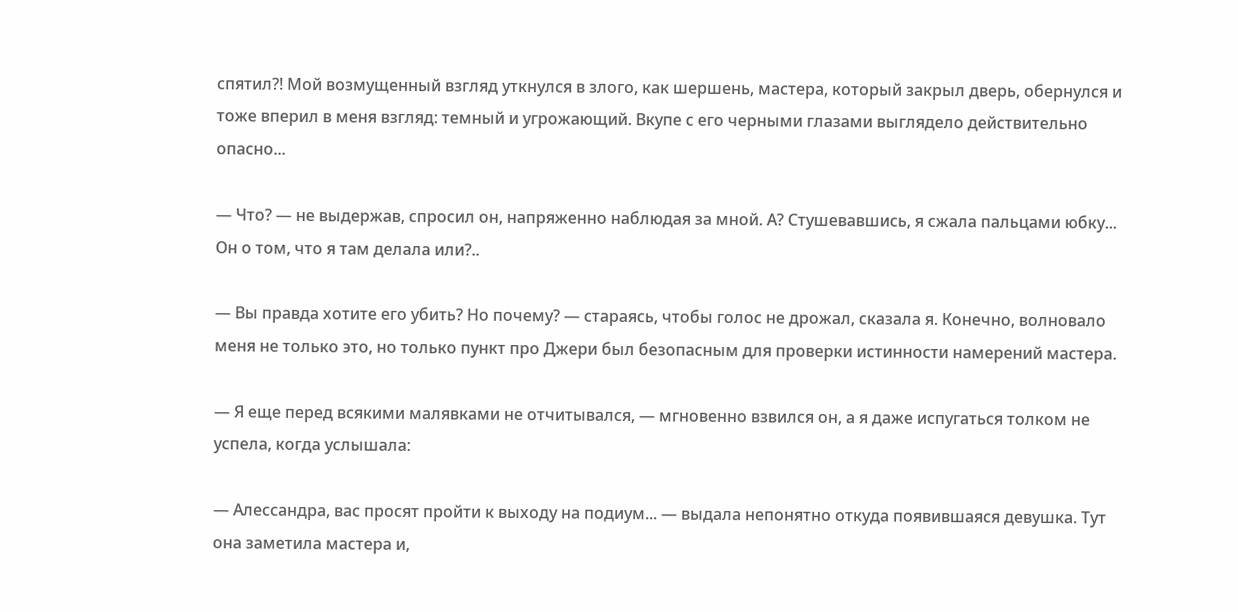спятил?! Мой возмущенный взгляд уткнулся в злого, как шершень, мастера, который закрыл дверь, обернулся и тоже вперил в меня взгляд: темный и угрожающий. Вкупе с его черными глазами выглядело действительно опасно...

— Что? — не выдержав, спросил он, напряженно наблюдая за мной. А? Стушевавшись, я сжала пальцами юбку... Он о том, что я там делала или?..

— Вы правда хотите его убить? Но почему? — стараясь, чтобы голос не дрожал, сказала я. Конечно, волновало меня не только это, но только пункт про Джери был безопасным для проверки истинности намерений мастера.

— Я еще перед всякими малявками не отчитывался, — мгновенно взвился он, а я даже испугаться толком не успела, когда услышала:

— Алессандра, вас просят пройти к выходу на подиум... — выдала непонятно откуда появившаяся девушка. Тут она заметила мастера и,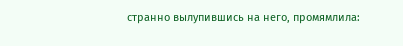странно вылупившись на него, промямлила: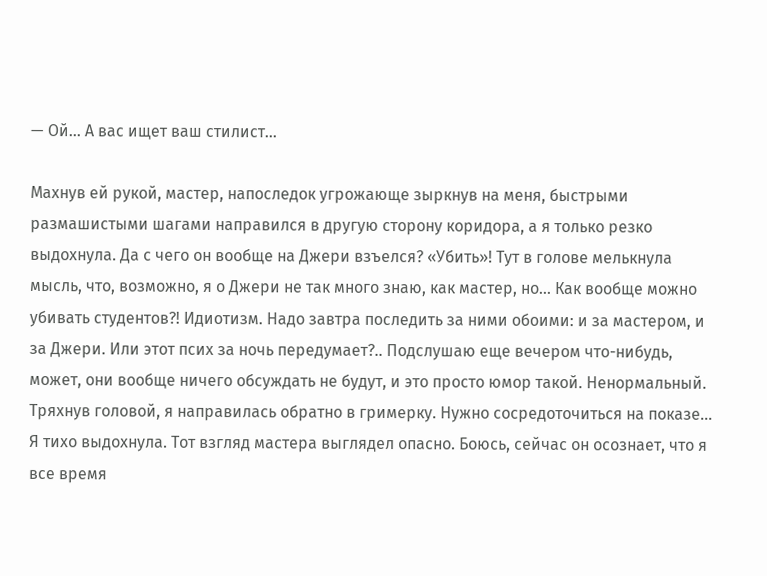— Ой... А вас ищет ваш стилист...

Махнув ей рукой, мастер, напоследок угрожающе зыркнув на меня, быстрыми размашистыми шагами направился в другую сторону коридора, а я только резко выдохнула. Да с чего он вообще на Джери взъелся? «Убить»! Тут в голове мелькнула мысль, что, возможно, я о Джери не так много знаю, как мастер, но... Как вообще можно убивать студентов?! Идиотизм. Надо завтра последить за ними обоими: и за мастером, и за Джери. Или этот псих за ночь передумает?.. Подслушаю еще вечером что-нибудь, может, они вообще ничего обсуждать не будут, и это просто юмор такой. Ненормальный. Тряхнув головой, я направилась обратно в гримерку. Нужно сосредоточиться на показе... Я тихо выдохнула. Тот взгляд мастера выглядел опасно. Боюсь, сейчас он осознает, что я все время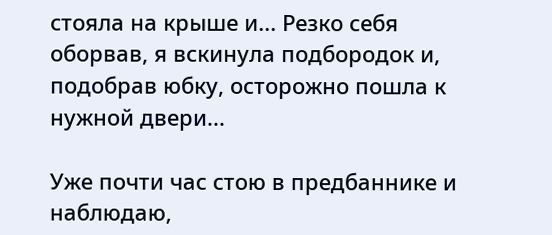стояла на крыше и... Резко себя оборвав, я вскинула подбородок и, подобрав юбку, осторожно пошла к нужной двери...

Уже почти час стою в предбаннике и наблюдаю,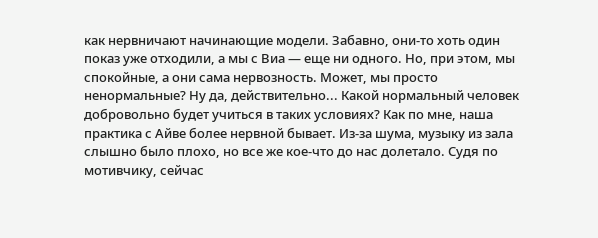как нервничают начинающие модели. Забавно, они-то хоть один показ уже отходили, а мы с Виа — еще ни одного. Но, при этом, мы спокойные, а они сама нервозность. Может, мы просто ненормальные? Ну да, действительно... Какой нормальный человек добровольно будет учиться в таких условиях? Как по мне, наша практика с Айве более нервной бывает. Из-за шума, музыку из зала слышно было плохо, но все же кое-что до нас долетало. Судя по мотивчику, сейчас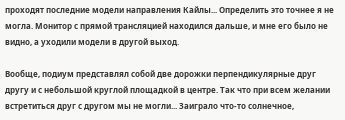проходят последние модели направления Кайлы... Определить это точнее я не могла. Монитор с прямой трансляцией находился дальше, и мне его было не видно, а уходили модели в другой выход.

Вообще, подиум представлял собой две дорожки перпендикулярные друг другу и с небольшой круглой площадкой в центре. Так что при всем желании встретиться друг с другом мы не могли... Заиграло что-то солнечное,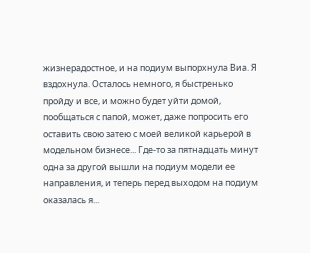жизнерадостное, и на подиум выпорхнула Виа. Я вздохнула. Осталось немного, я быстренько пройду и все, и можно будет уйти домой, пообщаться с папой, может, даже попросить его оставить свою затею с моей великой карьерой в модельном бизнесе... Где-то за пятнадцать минут одна за другой вышли на подиум модели ее направления, и теперь перед выходом на подиум оказалась я...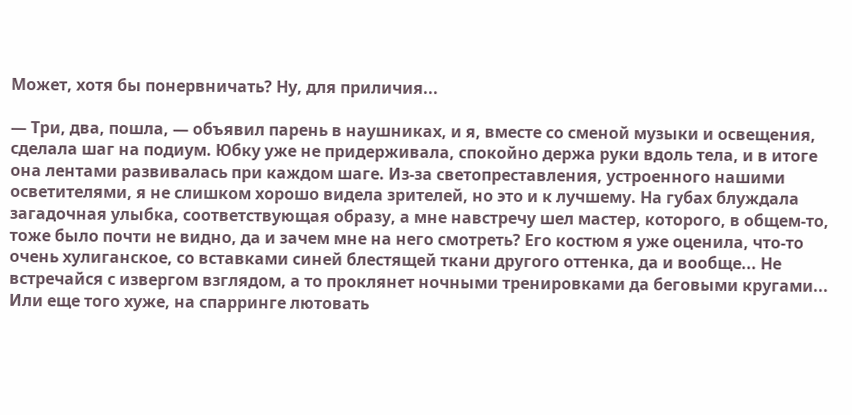Может, хотя бы понервничать? Ну, для приличия...

— Три, два, пошла, — объявил парень в наушниках, и я, вместе со сменой музыки и освещения, сделала шаг на подиум. Юбку уже не придерживала, спокойно держа руки вдоль тела, и в итоге она лентами развивалась при каждом шаге. Из-за светопреставления, устроенного нашими осветителями, я не слишком хорошо видела зрителей, но это и к лучшему. На губах блуждала загадочная улыбка, соответствующая образу, а мне навстречу шел мастер, которого, в общем-то, тоже было почти не видно, да и зачем мне на него смотреть? Его костюм я уже оценила, что-то очень хулиганское, со вставками синей блестящей ткани другого оттенка, да и вообще... Не встречайся с извергом взглядом, а то проклянет ночными тренировками да беговыми кругами... Или еще того хуже, на спарринге лютовать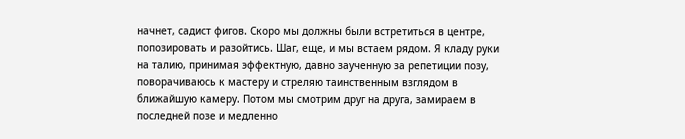начнет, садист фигов. Скоро мы должны были встретиться в центре, попозировать и разойтись. Шаг, еще, и мы встаем рядом. Я кладу руки на талию, принимая эффектную, давно заученную за репетиции позу, поворачиваюсь к мастеру и стреляю таинственным взглядом в ближайшую камеру. Потом мы смотрим друг на друга, замираем в последней позе и медленно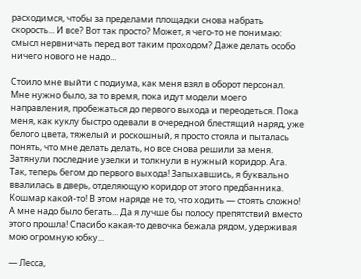расходимся, чтобы за пределами площадки снова набрать скорость... И все? Вот так просто? Может, я чего-то не понимаю: смысл нервничать перед вот таким проходом? Даже делать особо ничего нового не надо...

Стоило мне выйти с подиума, как меня взял в оборот персонал. Мне нужно было, за то время, пока идут модели моего направления, пробежаться до первого выхода и переодеться. Пока меня, как куклу быстро одевали в очередной блестящий наряд, уже белого цвета, тяжелый и роскошный, я просто стояла и пыталась понять, что мне делать делать, но все снова решили за меня. Затянули последние узелки и толкнули в нужный коридор. Ага. Так, теперь бегом до первого выхода! Запыхавшись, я буквально ввалилась в дверь, отделяющую коридор от этого предбанника. Кошмар какой-то! В этом наряде не то, что ходить — стоять сложно! А мне надо было бегать... Да я лучше бы полосу препятствий вместо этого прошла! Спасибо какая-то девочка бежала рядом, удерживая мою огромную юбку...

— Лесса,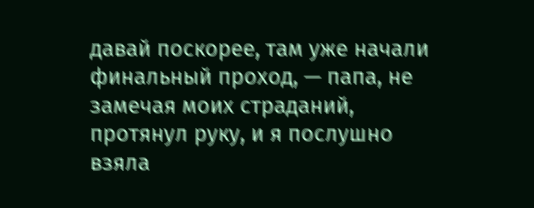давай поскорее, там уже начали финальный проход, — папа, не замечая моих страданий, протянул руку, и я послушно взяла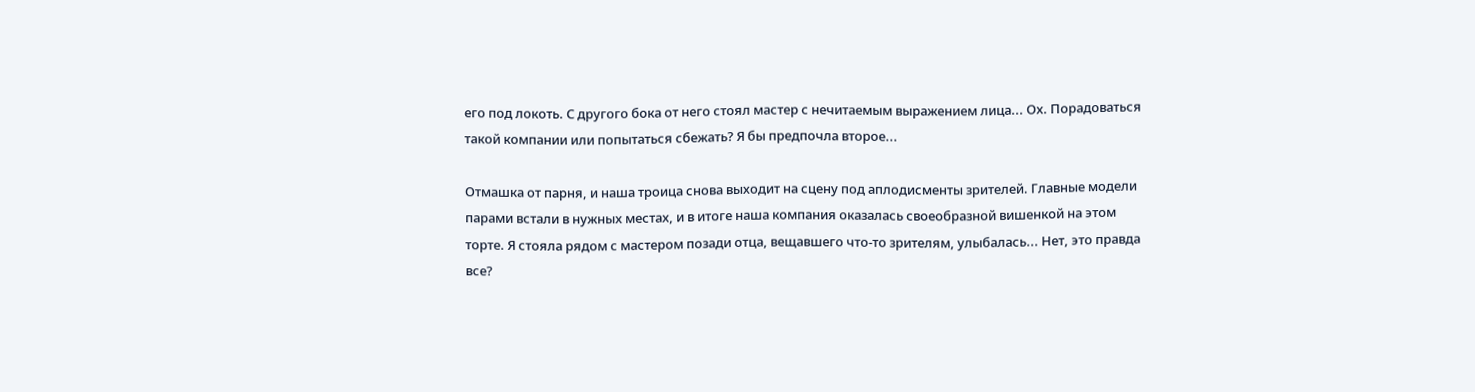его под локоть. С другого бока от него стоял мастер с нечитаемым выражением лица... Ох. Порадоваться такой компании или попытаться сбежать? Я бы предпочла второе...

Отмашка от парня, и наша троица снова выходит на сцену под аплодисменты зрителей. Главные модели парами встали в нужных местах, и в итоге наша компания оказалась своеобразной вишенкой на этом торте. Я стояла рядом с мастером позади отца, вещавшего что-то зрителям, улыбалась... Нет, это правда все?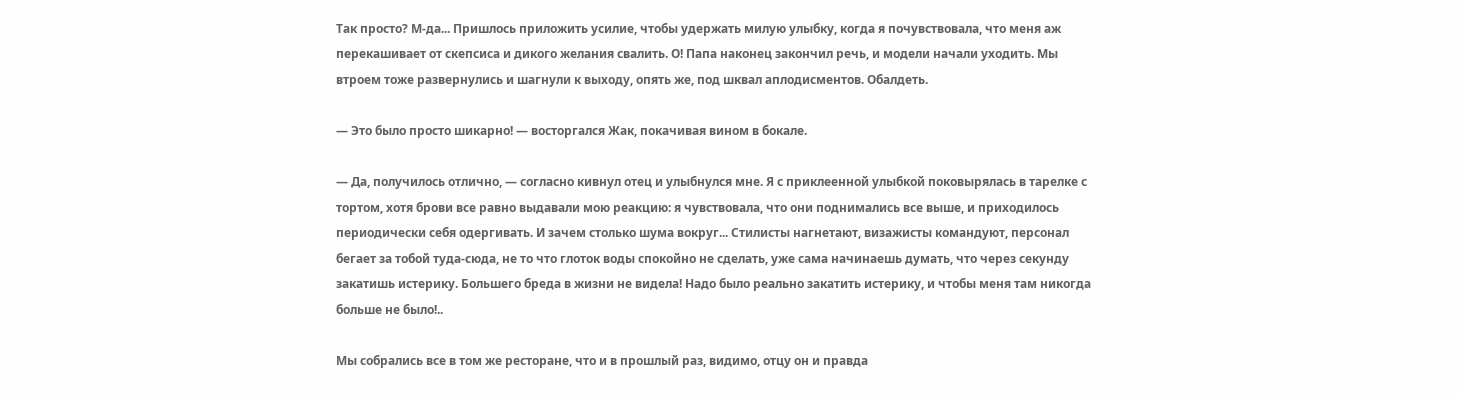Так просто? М-да... Пришлось приложить усилие, чтобы удержать милую улыбку, когда я почувствовала, что меня аж перекашивает от скепсиса и дикого желания свалить. О! Папа наконец закончил речь, и модели начали уходить. Мы втроем тоже развернулись и шагнули к выходу, опять же, под шквал аплодисментов. Обалдеть.

— Это было просто шикарно! — восторгался Жак, покачивая вином в бокале.

— Да, получилось отлично, — согласно кивнул отец и улыбнулся мне. Я с приклеенной улыбкой поковырялась в тарелке с тортом, хотя брови все равно выдавали мою реакцию: я чувствовала, что они поднимались все выше, и приходилось периодически себя одергивать. И зачем столько шума вокруг... Стилисты нагнетают, визажисты командуют, персонал бегает за тобой туда-сюда, не то что глоток воды спокойно не сделать, уже сама начинаешь думать, что через секунду закатишь истерику. Большего бреда в жизни не видела! Надо было реально закатить истерику, и чтобы меня там никогда больше не было!..

Мы собрались все в том же ресторане, что и в прошлый раз, видимо, отцу он и правда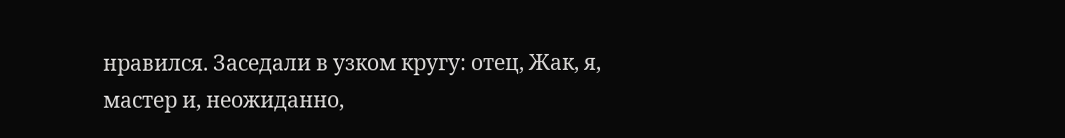нравился. Заседали в узком кругу: отец, Жак, я, мастер и, неожиданно,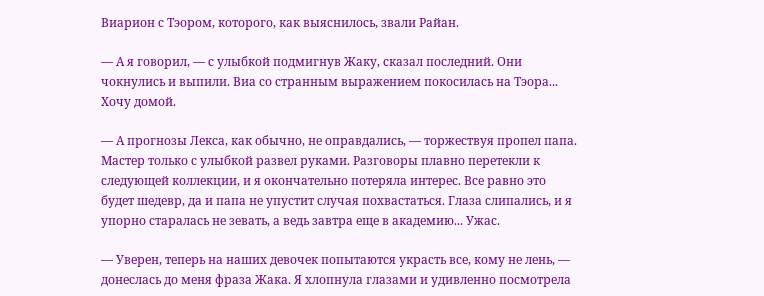Виарион с Тэором, которого, как выяснилось, звали Райан.

— А я говорил, — с улыбкой подмигнув Жаку, сказал последний. Они чокнулись и выпили. Виа со странным выражением покосилась на Тэора... Хочу домой.

— А прогнозы Лекса, как обычно, не оправдались, — торжествуя пропел папа. Мастер только с улыбкой развел руками. Разговоры плавно перетекли к следующей коллекции, и я окончательно потеряла интерес. Все равно это будет шедевр, да и папа не упустит случая похвастаться. Глаза слипались, и я упорно старалась не зевать, а ведь завтра еще в академию... Ужас.

— Уверен, теперь на наших девочек попытаются украсть все, кому не лень, — донеслась до меня фраза Жака. Я хлопнула глазами и удивленно посмотрела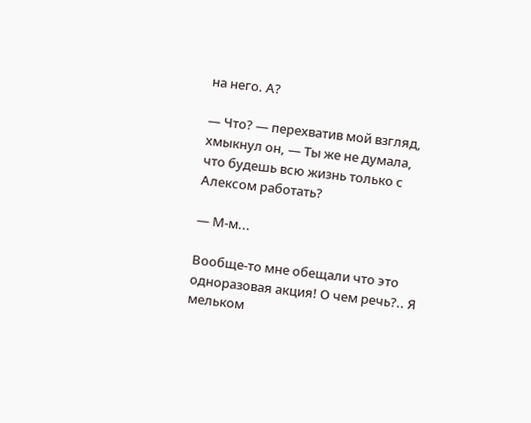на него. А?

— Что? — перехватив мой взгляд, хмыкнул он, — Ты же не думала, что будешь всю жизнь только с Алексом работать?

— М-м...

Вообще-то мне обещали что это одноразовая акция! О чем речь?.. Я мельком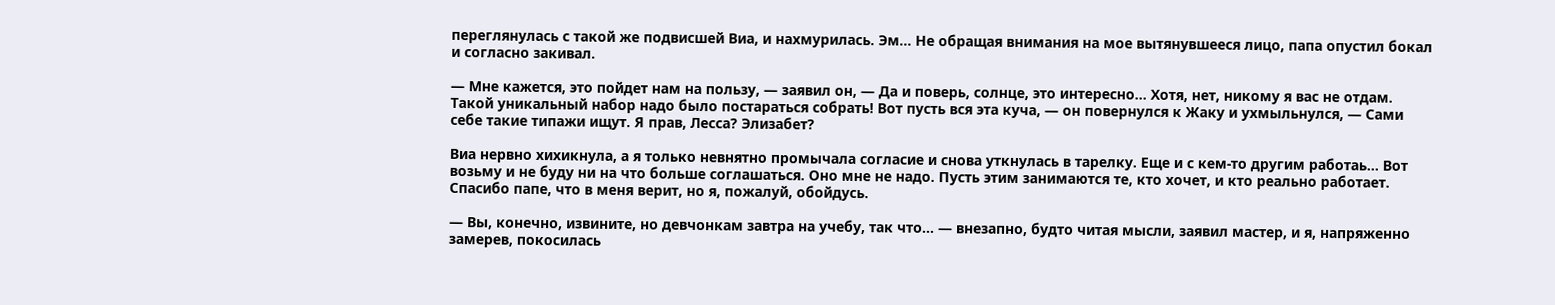переглянулась с такой же подвисшей Виа, и нахмурилась. Эм... Не обращая внимания на мое вытянувшееся лицо, папа опустил бокал и согласно закивал.

— Мне кажется, это пойдет нам на пользу, — заявил он, — Да и поверь, солнце, это интересно... Хотя, нет, никому я вас не отдам. Такой уникальный набор надо было постараться собрать! Вот пусть вся эта куча, — он повернулся к Жаку и ухмыльнулся, — Сами себе такие типажи ищут. Я прав, Лесса? Элизабет?

Виа нервно хихикнула, а я только невнятно промычала согласие и снова уткнулась в тарелку. Еще и с кем-то другим работаь... Вот возьму и не буду ни на что больше соглашаться. Оно мне не надо. Пусть этим занимаются те, кто хочет, и кто реально работает. Спасибо папе, что в меня верит, но я, пожалуй, обойдусь.

— Вы, конечно, извините, но девчонкам завтра на учебу, так что... — внезапно, будто читая мысли, заявил мастер, и я, напряженно замерев, покосилась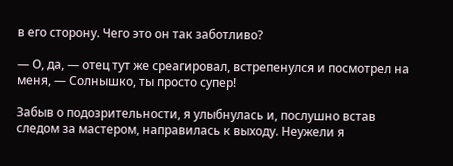в его сторону. Чего это он так заботливо?

— О, да, — отец тут же среагировал, встрепенулся и посмотрел на меня, — Солнышко, ты просто супер!

Забыв о подозрительности, я улыбнулась и, послушно встав следом за мастером, направилась к выходу. Неужели я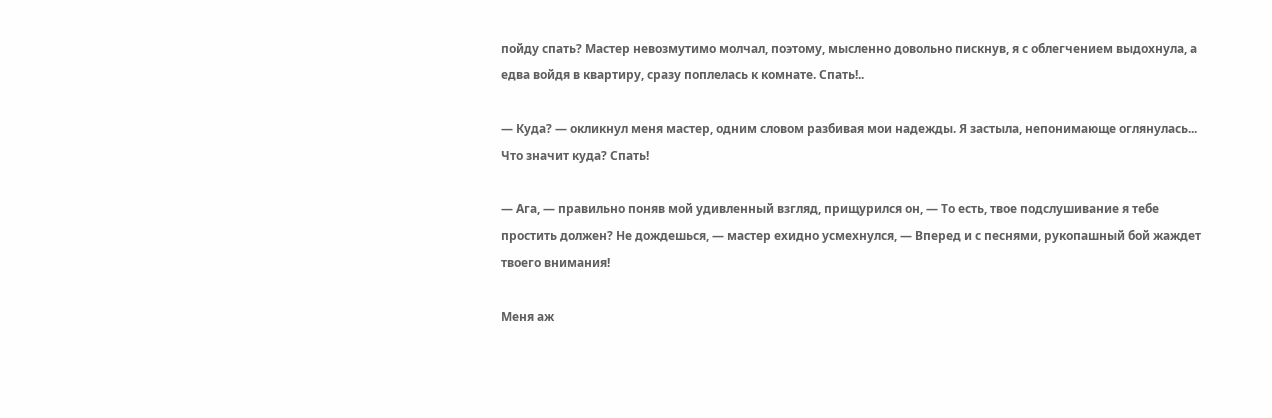пойду спать? Мастер невозмутимо молчал, поэтому, мысленно довольно пискнув, я с облегчением выдохнула, а едва войдя в квартиру, сразу поплелась к комнате. Спать!..

— Куда? — окликнул меня мастер, одним словом разбивая мои надежды. Я застыла, непонимающе оглянулась... Что значит куда? Спать!

— Ага, — правильно поняв мой удивленный взгляд, прищурился он, — То есть, твое подслушивание я тебе простить должен? Не дождешься, — мастер ехидно усмехнулся, — Вперед и с песнями, рукопашный бой жаждет твоего внимания!

Меня аж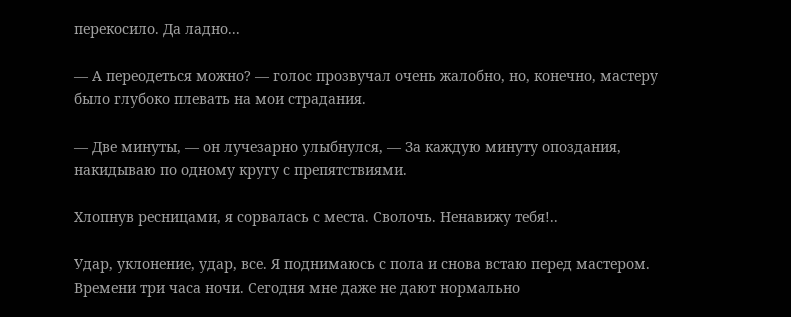перекосило. Да ладно...

— А переодеться можно? — голос прозвучал очень жалобно, но, конечно, мастеру было глубоко плевать на мои страдания.

— Две минуты, — он лучезарно улыбнулся, — За каждую минуту опоздания, накидываю по одному кругу с препятствиями.

Хлопнув ресницами, я сорвалась с места. Сволочь. Ненавижу тебя!..

Удар, уклонение, удар, все. Я поднимаюсь с пола и снова встаю перед мастером. Времени три часа ночи. Сегодня мне даже не дают нормально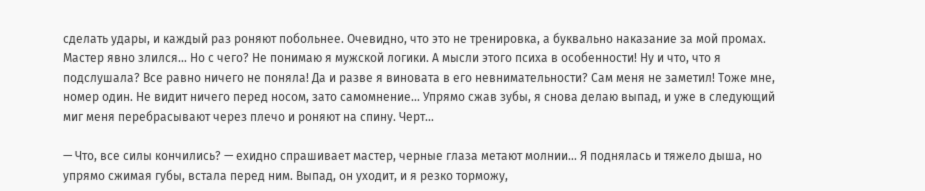сделать удары, и каждый раз роняют побольнее. Очевидно, что это не тренировка, а буквально наказание за мой промах. Мастер явно злился... Но с чего? Не понимаю я мужской логики. А мысли этого психа в особенности! Ну и что, что я подслушала? Все равно ничего не поняла! Да и разве я виновата в его невнимательности? Сам меня не заметил! Тоже мне, номер один. Не видит ничего перед носом, зато самомнение... Упрямо сжав зубы, я снова делаю выпад, и уже в следующий миг меня перебрасывают через плечо и роняют на спину. Черт...

— Что, все силы кончились? — ехидно спрашивает мастер, черные глаза метают молнии... Я поднялась и тяжело дыша, но упрямо сжимая губы, встала перед ним. Выпад, он уходит, и я резко торможу,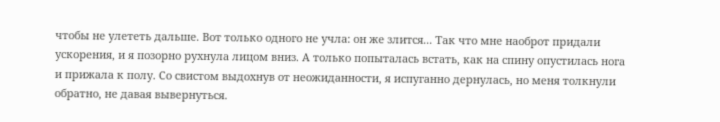чтобы не улететь дальше. Вот только одного не учла: он же злится... Так что мне наоброт придали ускорения, и я позорно рухнула лицом вниз. А только попыталась встать, как на спину опустилась нога и прижала к полу. Со свистом выдохнув от неожиданности, я испуганно дернулась, но меня толкнули обратно, не давая вывернуться.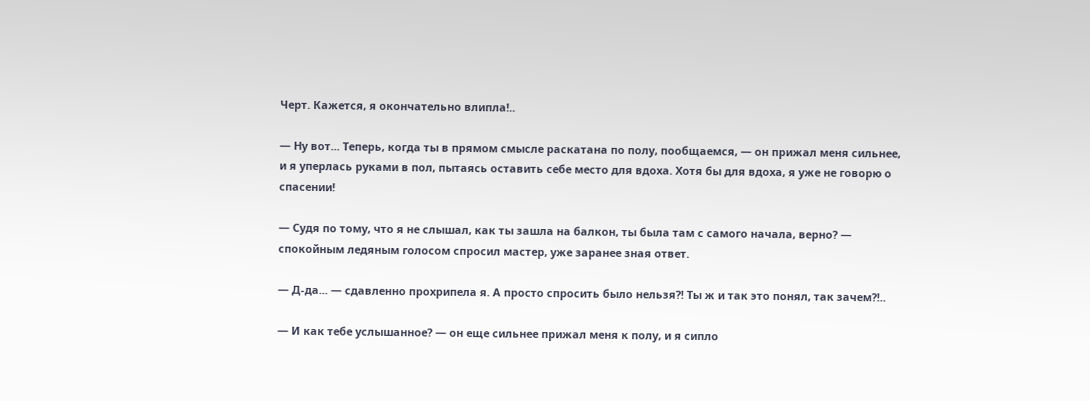Черт. Кажется, я окончательно влипла!..

— Ну вот... Теперь, когда ты в прямом смысле раскатана по полу, пообщаемся, — он прижал меня сильнее, и я уперлась руками в пол, пытаясь оставить себе место для вдоха. Хотя бы для вдоха, я уже не говорю о спасении!

— Судя по тому, что я не слышал, как ты зашла на балкон, ты была там с самого начала, верно? — спокойным ледяным голосом спросил мастер, уже заранее зная ответ.

— Д-да... — сдавленно прохрипела я. А просто спросить было нельзя?! Ты ж и так это понял, так зачем?!..

— И как тебе услышанное? — он еще сильнее прижал меня к полу, и я сипло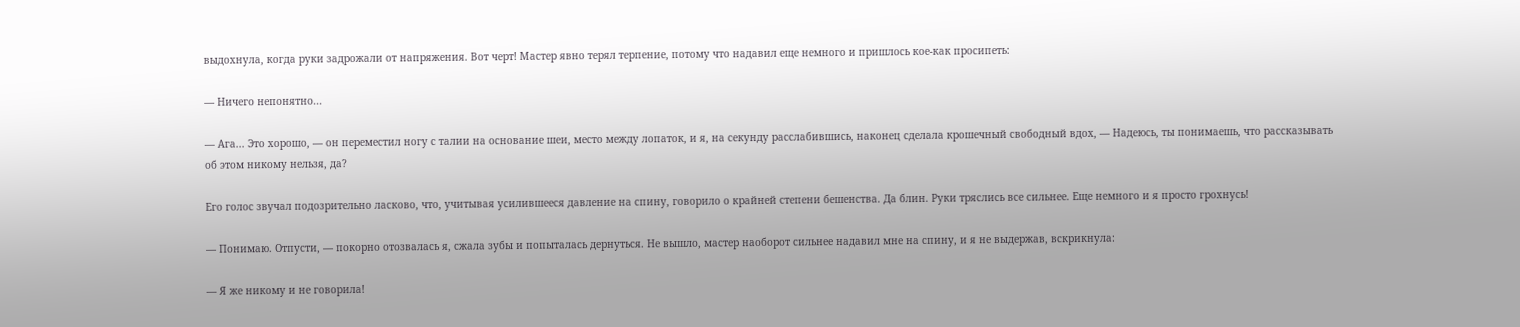выдохнула, когда руки задрожали от напряжения. Вот черт! Мастер явно терял терпение, потому что надавил еще немного и пришлось кое-как просипеть:

— Ничего непонятно...

— Ага... Это хорошо, — он переместил ногу с талии на основание шеи, место между лопаток, и я, на секунду расслабившись, наконец сделала крошечный свободный вдох, — Надеюсь, ты понимаешь, что рассказывать об этом никому нельзя, да?

Его голос звучал подозрительно ласково, что, учитывая усилившееся давление на спину, говорило о крайней степени бешенства. Да блин. Руки тряслись все сильнее. Еще немного и я просто грохнусь!

— Понимаю. Отпусти, — покорно отозвалась я, сжала зубы и попыталась дернуться. Не вышло, мастер наоборот сильнее надавил мне на спину, и я не выдержав, вскрикнула:

— Я же никому и не говорила!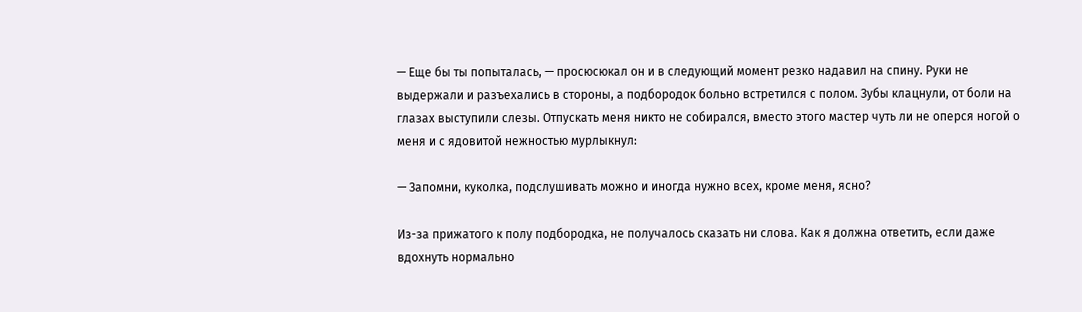— Еще бы ты попыталась, — просюсюкал он и в следующий момент резко надавил на спину. Руки не выдержали и разъехались в стороны, а подбородок больно встретился с полом. Зубы клацнули, от боли на глазах выступили слезы. Отпускать меня никто не собирался, вместо этого мастер чуть ли не оперся ногой о меня и с ядовитой нежностью мурлыкнул:

— Запомни, куколка, подслушивать можно и иногда нужно всех, кроме меня, ясно?

Из-за прижатого к полу подбородка, не получалось сказать ни слова. Как я должна ответить, если даже вдохнуть нормально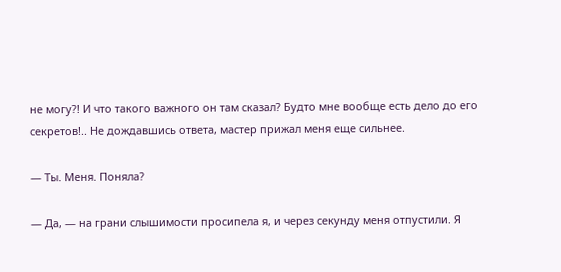не могу?! И что такого важного он там сказал? Будто мне вообще есть дело до его секретов!.. Не дождавшись ответа, мастер прижал меня еще сильнее.

— Ты. Меня. Поняла?

— Да, — на грани слышимости просипела я, и через секунду меня отпустили. Я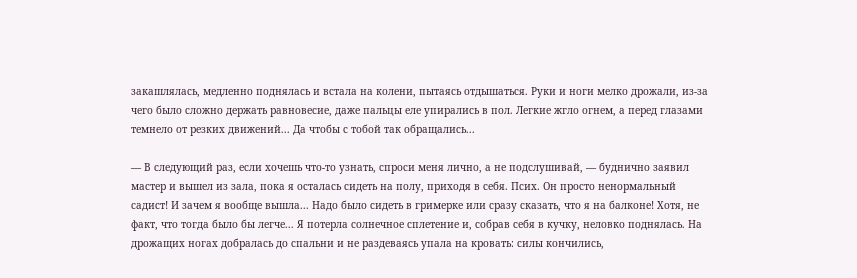закашлялась, медленно поднялась и встала на колени, пытаясь отдышаться. Руки и ноги мелко дрожали, из-за чего было сложно держать равновесие, даже пальцы еле упирались в пол. Легкие жгло огнем, а перед глазами темнело от резких движений... Да чтобы с тобой так обращались...

— В следующий раз, если хочешь что-то узнать, спроси меня лично, а не подслушивай, — буднично заявил мастер и вышел из зала, пока я осталась сидеть на полу, приходя в себя. Псих. Он просто ненормальный садист! И зачем я вообще вышла... Надо было сидеть в гримерке или сразу сказать, что я на балконе! Хотя, не факт, что тогда было бы легче... Я потерла солнечное сплетение и, собрав себя в кучку, неловко поднялась. На дрожащих ногах добралась до спальни и не раздеваясь упала на кровать: силы кончились,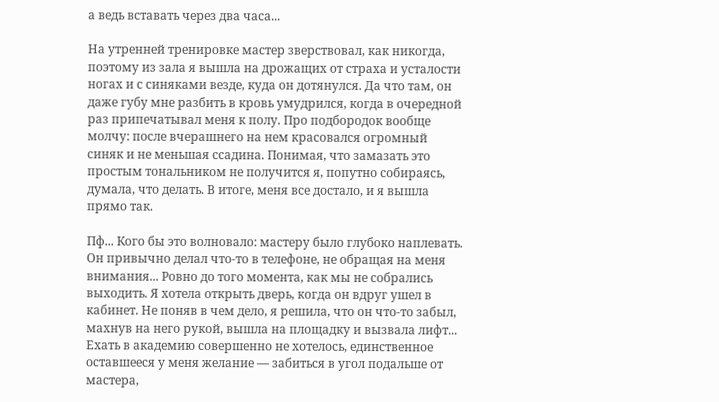а ведь вставать через два часа...

На утренней тренировке мастер зверствовал, как никогда, поэтому из зала я вышла на дрожащих от страха и усталости ногах и с синяками везде, куда он дотянулся. Да что там, он даже губу мне разбить в кровь умудрился, когда в очередной раз припечатывал меня к полу. Про подбородок вообще молчу: после вчерашнего на нем красовался огромный синяк и не меньшая ссадина. Понимая, что замазать это простым тональником не получится я, попутно собираясь, думала, что делать. В итоге, меня все достало, и я вышла прямо так.

Пф... Кого бы это волновало: мастеру было глубоко наплевать. Он привычно делал что-то в телефоне, не обращая на меня внимания... Ровно до того момента, как мы не собрались выходить. Я хотела открыть дверь, когда он вдруг ушел в кабинет. Не поняв в чем дело, я решила, что он что-то забыл, махнув на него рукой, вышла на площадку и вызвала лифт... Ехать в академию совершенно не хотелось, единственное оставшееся у меня желание — забиться в угол подальше от мастера,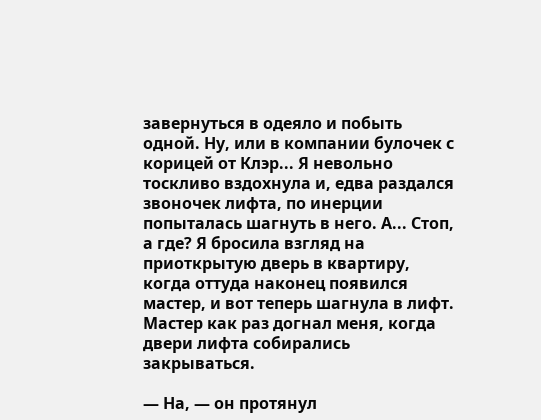завернуться в одеяло и побыть одной. Ну, или в компании булочек с корицей от Клэр... Я невольно тоскливо вздохнула и, едва раздался звоночек лифта, по инерции попыталась шагнуть в него. А... Стоп, а где? Я бросила взгляд на приоткрытую дверь в квартиру, когда оттуда наконец появился мастер, и вот теперь шагнула в лифт. Мастер как раз догнал меня, когда двери лифта собирались закрываться.

— На, — он протянул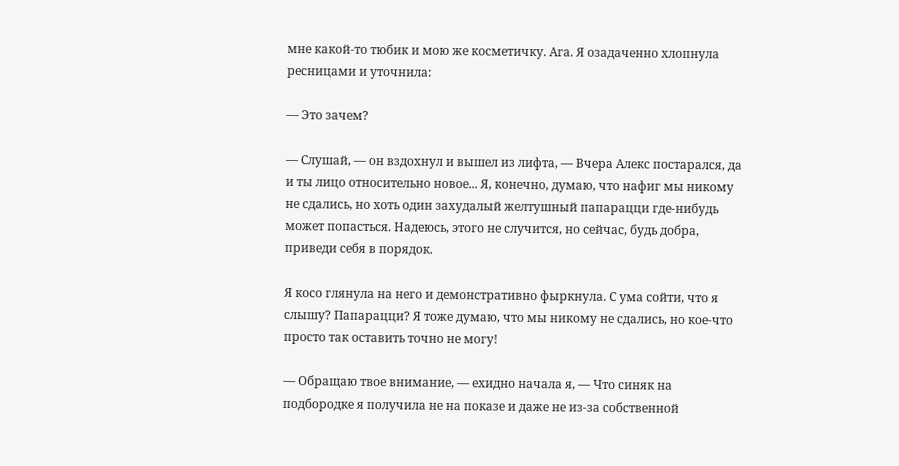мне какой-то тюбик и мою же косметичку. Ага. Я озадаченно хлопнула ресницами и уточнила:

— Это зачем?

— Слушай, — он вздохнул и вышел из лифта, — Вчера Алекс постарался, да и ты лицо относительно новое... Я, конечно, думаю, что нафиг мы никому не сдались, но хоть один захудалый желтушный папарацци где-нибудь может попасться. Надеюсь, этого не случится, но сейчас, будь добра, приведи себя в порядок.

Я косо глянула на него и демонстративно фыркнула. С ума сойти, что я слышу? Папарацци? Я тоже думаю, что мы никому не сдались, но кое-что просто так оставить точно не могу!

— Обращаю твое внимание, — ехидно начала я, — Что синяк на подбородке я получила не на показе и даже не из-за собственной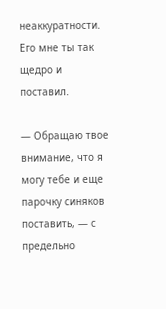неаккуратности. Его мне ты так щедро и поставил.

— Обращаю твое внимание, что я могу тебе и еще парочку синяков поставить, — с предельно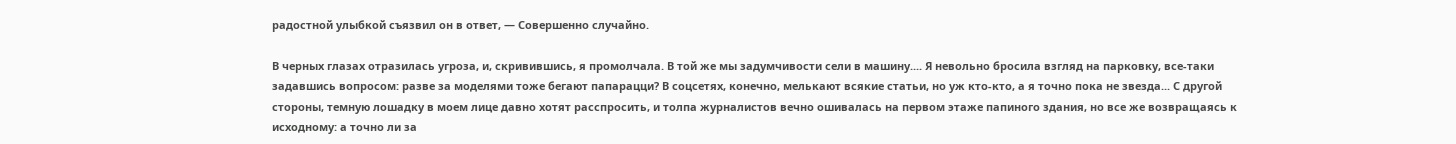радостной улыбкой съязвил он в ответ, — Совершенно случайно.

В черных глазах отразилась угроза, и, скривившись, я промолчала. В той же мы задумчивости сели в машину.... Я невольно бросила взгляд на парковку, все-таки задавшись вопросом: разве за моделями тоже бегают папарацци? В соцсетях, конечно, мелькают всякие статьи, но уж кто-кто, а я точно пока не звезда... С другой стороны, темную лошадку в моем лице давно хотят расспросить, и толпа журналистов вечно ошивалась на первом этаже папиного здания, но все же возвращаясь к исходному: а точно ли за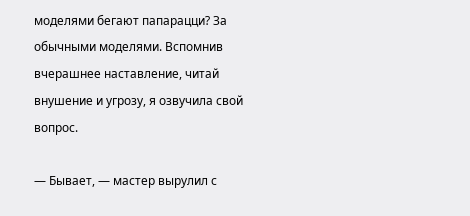моделями бегают папарацци? За обычными моделями. Вспомнив вчерашнее наставление, читай внушение и угрозу, я озвучила свой вопрос.

— Бывает, — мастер вырулил с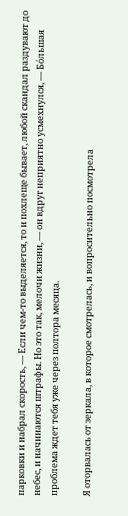парковки и набрал скорость, — Если чем-то выделяется, то и похлеще бывает, любой скандал раздувают до небес, и начинаются штрафы. Но это так, мелочи жизни, — он вдруг неприятно усмехнулся, — Бо́льшая проблема ждет тебя уже через полтора месяца.

Я оторвалась от зеркала, в которое смотрелась, и вопросительно посмотрела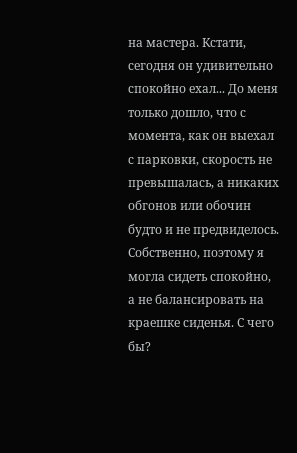на мастера. Кстати, сегодня он удивительно спокойно ехал... До меня только дошло, что с момента, как он выехал с парковки, скорость не превышалась, а никаких обгонов или обочин будто и не предвиделось. Собственно, поэтому я могла сидеть спокойно, а не балансировать на краешке сиденья. С чего бы?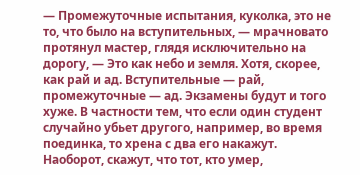— Промежуточные испытания, куколка, это не то, что было на вступительных, — мрачновато протянул мастер, глядя исключительно на дорогу, — Это как небо и земля. Хотя, скорее, как рай и ад. Вступительные — рай, промежуточные — ад. Экзамены будут и того хуже. В частности тем, что если один студент случайно убьет другого, например, во время поединка, то хрена с два его накажут. Наоборот, скажут, что тот, кто умер,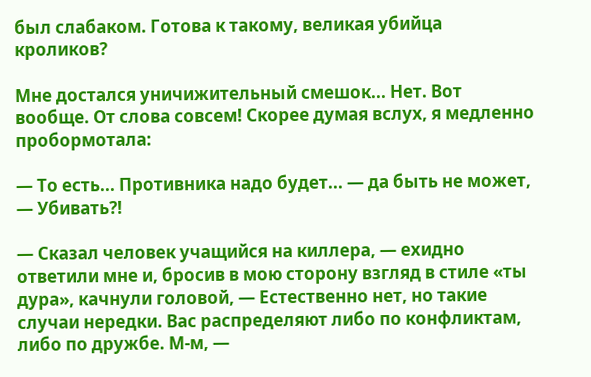был слабаком. Готова к такому, великая убийца кроликов?

Мне достался уничижительный смешок... Нет. Вот вообще. От слова совсем! Скорее думая вслух, я медленно пробормотала:

— То есть... Противника надо будет... — да быть не может, — Убивать?!

— Сказал человек учащийся на киллера, — ехидно ответили мне и, бросив в мою сторону взгляд в стиле «ты дура», качнули головой, — Естественно нет, но такие случаи нередки. Вас распределяют либо по конфликтам, либо по дружбе. М-м, —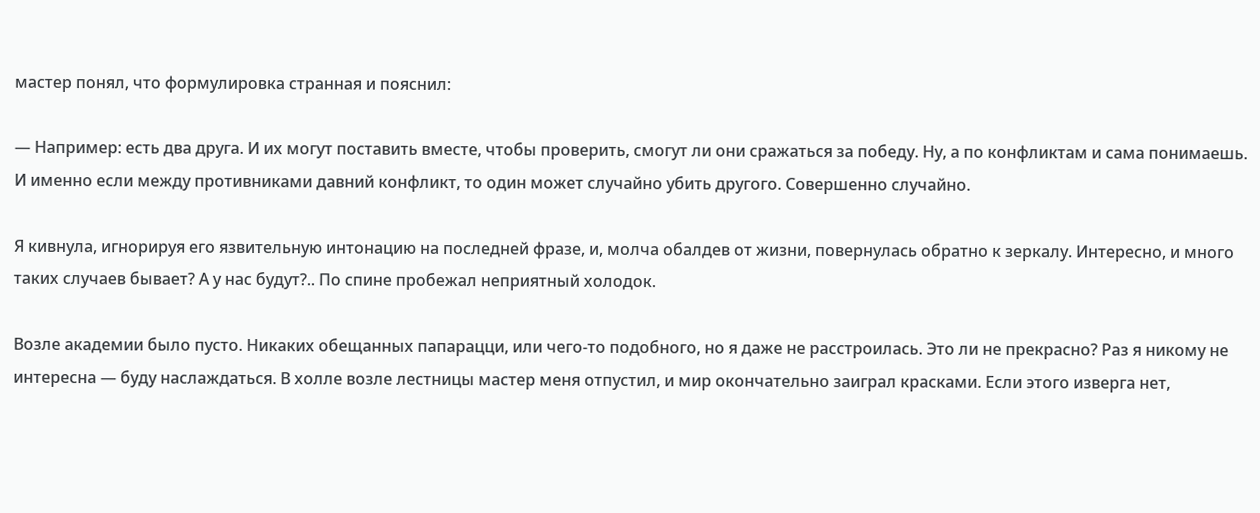мастер понял, что формулировка странная и пояснил:

— Например: есть два друга. И их могут поставить вместе, чтобы проверить, смогут ли они сражаться за победу. Ну, а по конфликтам и сама понимаешь. И именно если между противниками давний конфликт, то один может случайно убить другого. Совершенно случайно.

Я кивнула, игнорируя его язвительную интонацию на последней фразе, и, молча обалдев от жизни, повернулась обратно к зеркалу. Интересно, и много таких случаев бывает? А у нас будут?.. По спине пробежал неприятный холодок.

Возле академии было пусто. Никаких обещанных папарацци, или чего-то подобного, но я даже не расстроилась. Это ли не прекрасно? Раз я никому не интересна — буду наслаждаться. В холле возле лестницы мастер меня отпустил, и мир окончательно заиграл красками. Если этого изверга нет,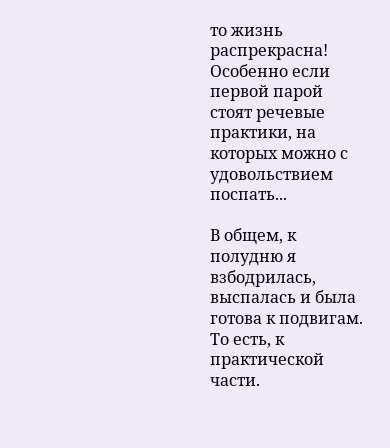то жизнь распрекрасна! Особенно если первой парой стоят речевые практики, на которых можно с удовольствием поспать...

В общем, к полудню я взбодрилась, выспалась и была готова к подвигам. То есть, к практической части.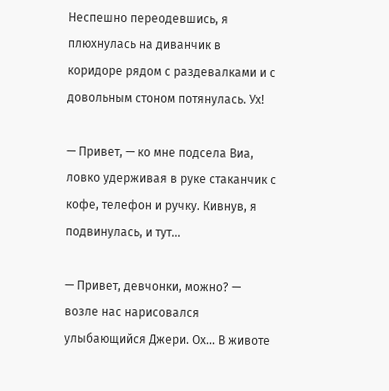Неспешно переодевшись, я плюхнулась на диванчик в коридоре рядом с раздевалками и с довольным стоном потянулась. Ух!

— Привет, — ко мне подсела Виа, ловко удерживая в руке стаканчик с кофе, телефон и ручку. Кивнув, я подвинулась, и тут...

— Привет, девчонки, можно? — возле нас нарисовался улыбающийся Джери. Ох... В животе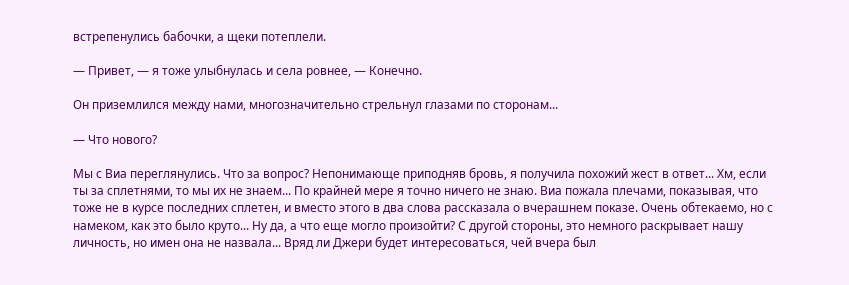встрепенулись бабочки, а щеки потеплели.

— Привет, — я тоже улыбнулась и села ровнее, — Конечно.

Он приземлился между нами, многозначительно стрельнул глазами по сторонам...

— Что нового?

Мы с Виа переглянулись. Что за вопрос? Непонимающе приподняв бровь, я получила похожий жест в ответ... Хм, если ты за сплетнями, то мы их не знаем... По крайней мере я точно ничего не знаю. Виа пожала плечами, показывая, что тоже не в курсе последних сплетен, и вместо этого в два слова рассказала о вчерашнем показе. Очень обтекаемо, но с намеком, как это было круто... Ну да, а что еще могло произойти? С другой стороны, это немного раскрывает нашу личность, но имен она не назвала... Вряд ли Джери будет интересоваться, чей вчера был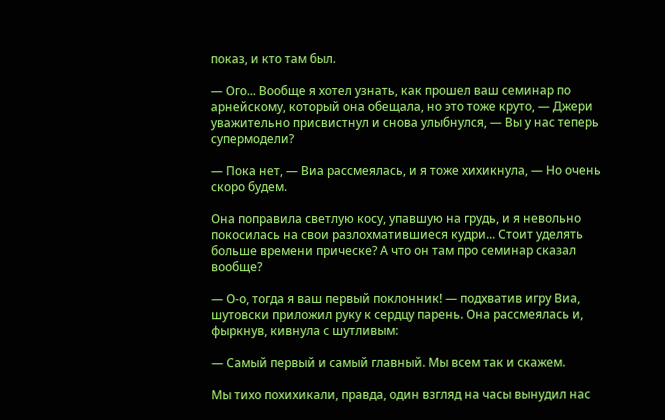показ, и кто там был.

— Ого... Вообще я хотел узнать, как прошел ваш семинар по арнейскому, который она обещала, но это тоже круто, — Джери уважительно присвистнул и снова улыбнулся, — Вы у нас теперь супермодели?

— Пока нет, — Виа рассмеялась, и я тоже хихикнула, — Но очень скоро будем.

Она поправила светлую косу, упавшую на грудь, и я невольно покосилась на свои разлохматившиеся кудри... Стоит уделять больше времени прическе? А что он там про семинар сказал вообще?

— О-о, тогда я ваш первый поклонник! — подхватив игру Виа, шутовски приложил руку к сердцу парень. Она рассмеялась и, фыркнув, кивнула с шутливым:

— Самый первый и самый главный. Мы всем так и скажем.

Мы тихо похихикали, правда, один взгляд на часы вынудил нас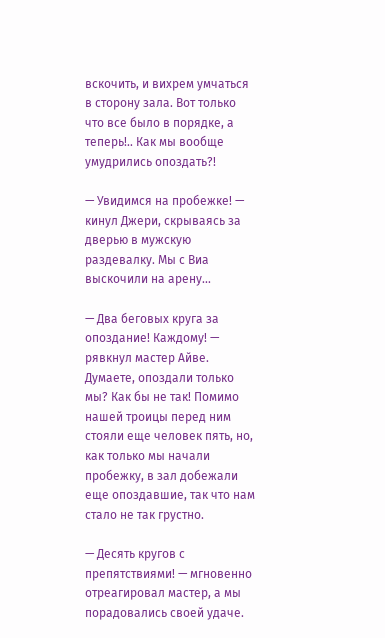вскочить, и вихрем умчаться в сторону зала. Вот только что все было в порядке, а теперь!.. Как мы вообще умудрились опоздать?!

— Увидимся на пробежке! — кинул Джери, скрываясь за дверью в мужскую раздевалку. Мы с Виа выскочили на арену...

— Два беговых круга за опоздание! Каждому! — рявкнул мастер Айве. Думаете, опоздали только мы? Как бы не так! Помимо нашей троицы перед ним стояли еще человек пять, но, как только мы начали пробежку, в зал добежали еще опоздавшие, так что нам стало не так грустно.

— Десять кругов с препятствиями! — мгновенно отреагировал мастер, а мы порадовались своей удаче.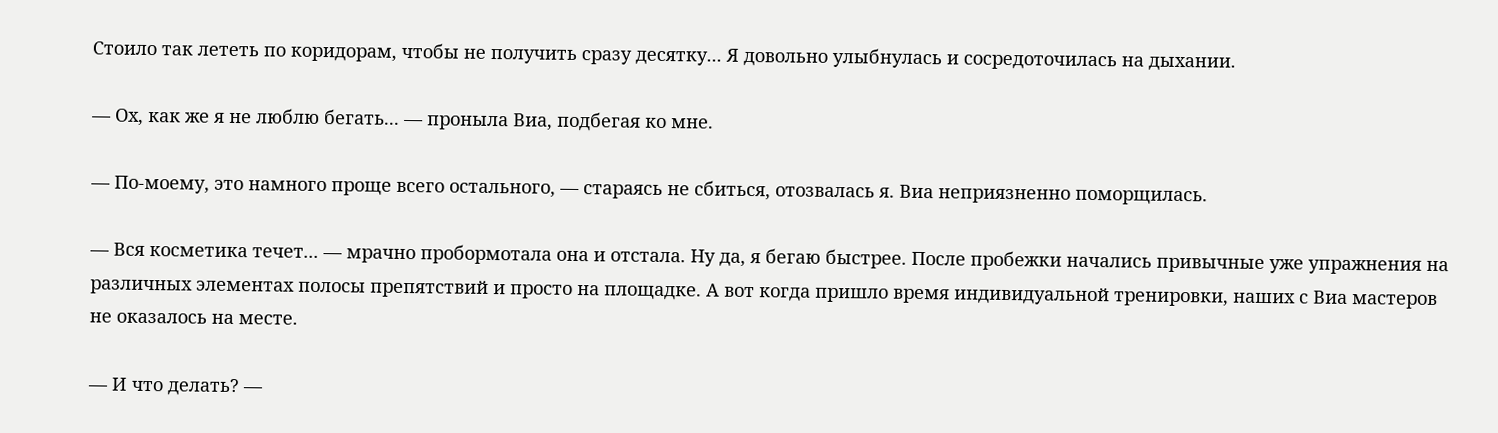Стоило так лететь по коридорам, чтобы не получить сразу десятку... Я довольно улыбнулась и сосредоточилась на дыхании.

— Ох, как же я не люблю бегать... — проныла Виа, подбегая ко мне.

— По-моему, это намного проще всего остального, — стараясь не сбиться, отозвалась я. Виа неприязненно поморщилась.

— Вся косметика течет... — мрачно пробормотала она и отстала. Ну да, я бегаю быстрее. После пробежки начались привычные уже упражнения на различных элементах полосы препятствий и просто на площадке. А вот когда пришло время индивидуальной тренировки, наших с Виа мастеров не оказалось на месте.

— И что делать? —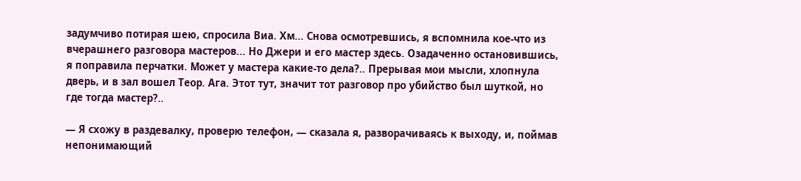задумчиво потирая шею, спросила Виа. Хм... Снова осмотревшись, я вспомнила кое-что из вчерашнего разговора мастеров... Но Джери и его мастер здесь. Озадаченно остановившись, я поправила перчатки. Может у мастера какие-то дела?.. Прерывая мои мысли, хлопнула дверь, и в зал вошел Теор. Ага. Этот тут, значит тот разговор про убийство был шуткой, но где тогда мастер?..

— Я схожу в раздевалку, проверю телефон, — сказала я, разворачиваясь к выходу, и, поймав непонимающий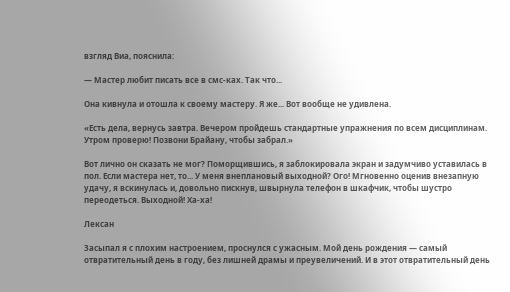взгляд Виа, пояснила:

— Мастер любит писать все в смс-ках. Так что...

Она кивнула и отошла к своему мастеру. Я же... Вот вообще не удивлена.

«Есть дела, вернусь завтра. Вечером пройдешь стандартные упражнения по всем дисциплинам. Утром проверю! Позвони Брайану, чтобы забрал.»

Вот лично он сказать не мог? Поморщившись, я заблокировала экран и задумчиво уставилась в пол. Если мастера нет, то... У меня внеплановый выходной? Ого! Мгновенно оценив внезапную удачу, я вскинулась и, довольно пискнув, швырнула телефон в шкафчик, чтобы шустро переодеться. Выходной! Ха-ха!

Лексан

Засыпал я с плохим настроением, проснулся с ужасным. Мой день рождения — самый отвратительный день в году, без лишней драмы и преувеличений. И в этот отвратительный день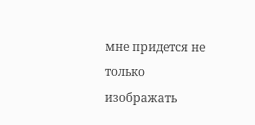мне придется не только изображать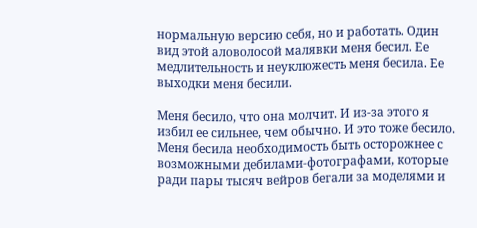нормальную версию себя, но и работать. Один вид этой аловолосой малявки меня бесил. Ее медлительность и неуклюжесть меня бесила. Ее выходки меня бесили.

Меня бесило, что она молчит. И из-за этого я избил ее сильнее, чем обычно. И это тоже бесило. Меня бесила необходимость быть осторожнее с возможными дебилами-фотографами, которые ради пары тысяч вейров бегали за моделями и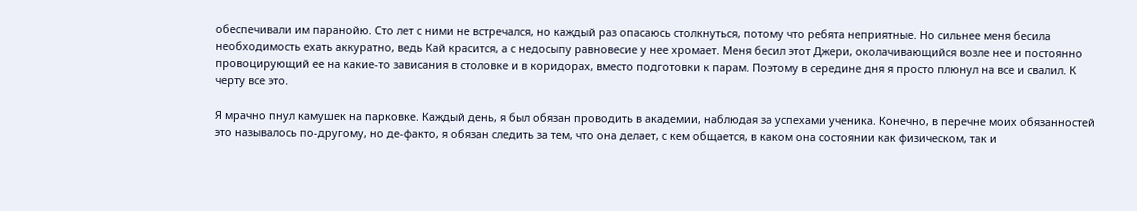обеспечивали им паранойю. Сто лет с ними не встречался, но каждый раз опасаюсь столкнуться, потому что ребята неприятные. Но сильнее меня бесила необходимость ехать аккуратно, ведь Кай красится, а с недосыпу равновесие у нее хромает. Меня бесил этот Джери, околачивающийся возле нее и постоянно провоцирующий ее на какие-то зависания в столовке и в коридорах, вместо подготовки к парам. Поэтому в середине дня я просто плюнул на все и свалил. К черту все это.

Я мрачно пнул камушек на парковке. Каждый день, я был обязан проводить в академии, наблюдая за успехами ученика. Конечно, в перечне моих обязанностей это называлось по-другому, но де-факто, я обязан следить за тем, что она делает, с кем общается, в каком она состоянии как физическом, так и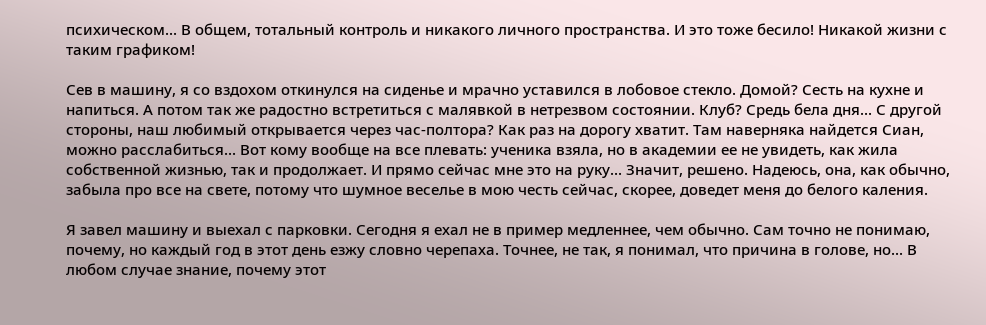психическом... В общем, тотальный контроль и никакого личного пространства. И это тоже бесило! Никакой жизни с таким графиком!

Сев в машину, я со вздохом откинулся на сиденье и мрачно уставился в лобовое стекло. Домой? Сесть на кухне и напиться. А потом так же радостно встретиться с малявкой в нетрезвом состоянии. Клуб? Средь бела дня... С другой стороны, наш любимый открывается через час-полтора? Как раз на дорогу хватит. Там наверняка найдется Сиан, можно расслабиться... Вот кому вообще на все плевать: ученика взяла, но в академии ее не увидеть, как жила собственной жизнью, так и продолжает. И прямо сейчас мне это на руку... Значит, решено. Надеюсь, она, как обычно, забыла про все на свете, потому что шумное веселье в мою честь сейчас, скорее, доведет меня до белого каления.

Я завел машину и выехал с парковки. Сегодня я ехал не в пример медленнее, чем обычно. Сам точно не понимаю, почему, но каждый год в этот день езжу словно черепаха. Точнее, не так, я понимал, что причина в голове, но... В любом случае знание, почему этот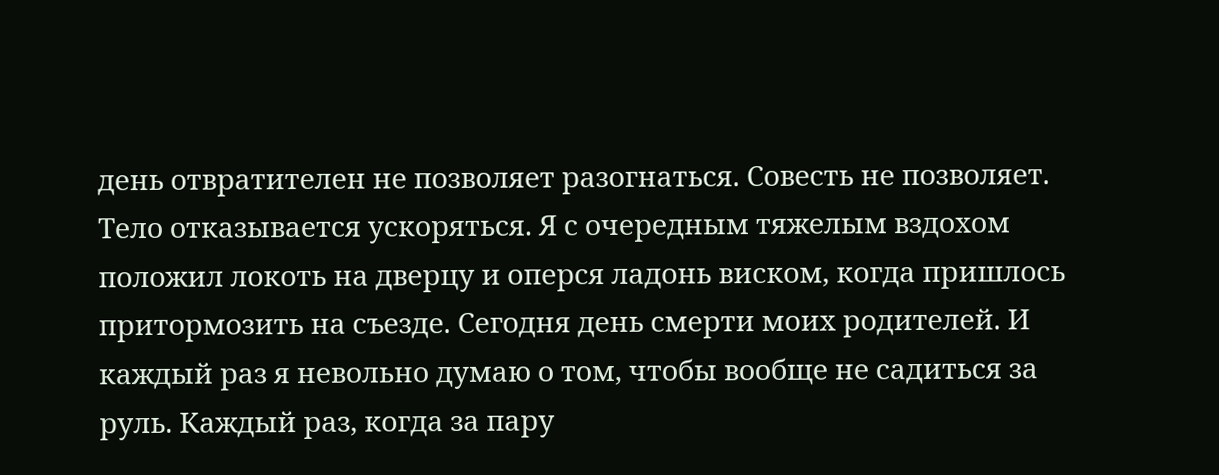день отвратителен не позволяет разогнаться. Совесть не позволяет. Тело отказывается ускоряться. Я с очередным тяжелым вздохом положил локоть на дверцу и оперся ладонь виском, когда пришлось притормозить на съезде. Сегодня день смерти моих родителей. И каждый раз я невольно думаю о том, чтобы вообще не садиться за руль. Каждый раз, когда за пару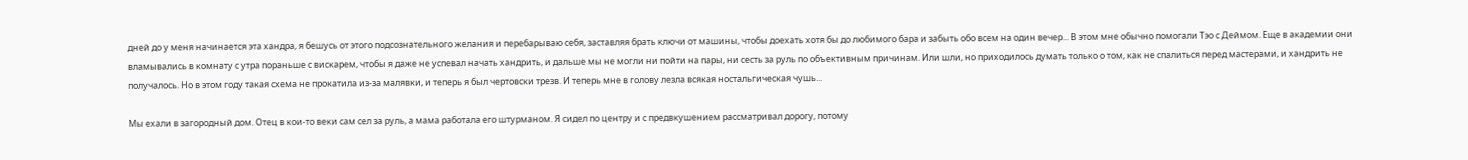дней до у меня начинается эта хандра, я бешусь от этого подсознательного желания и перебарываю себя, заставляя брать ключи от машины, чтобы доехать хотя бы до любимого бара и забыть обо всем на один вечер... В этом мне обычно помогали Тэо с Деймом. Еще в академии они вламывались в комнату с утра пораньше с вискарем, чтобы я даже не успевал начать хандрить, и дальше мы не могли ни пойти на пары, ни сесть за руль по объективным причинам. Или шли, но приходилось думать только о том, как не спалиться перед мастерами, и хандрить не получалось. Но в этом году такая схема не прокатила из-за малявки, и теперь я был чертовски трезв. И теперь мне в голову лезла всякая ностальгическая чушь...

Мы ехали в загородный дом. Отец в кои-то веки сам сел за руль, а мама работала его штурманом. Я сидел по центру и с предвкушением рассматривал дорогу, потому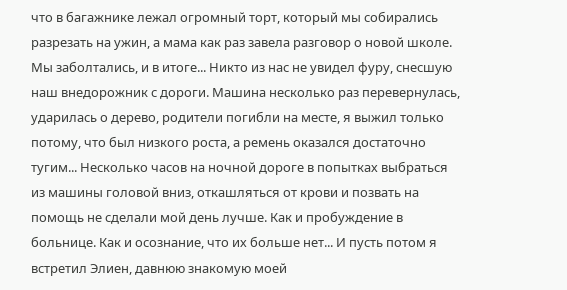что в багажнике лежал огромный торт, который мы собирались разрезать на ужин, а мама как раз завела разговор о новой школе. Мы заболтались, и в итоге... Никто из нас не увидел фуру, снесшую наш внедорожник с дороги. Машина несколько раз перевернулась, ударилась о дерево, родители погибли на месте, я выжил только потому, что был низкого роста, а ремень оказался достаточно тугим... Несколько часов на ночной дороге в попытках выбраться из машины головой вниз, откашляться от крови и позвать на помощь не сделали мой день лучше. Как и пробуждение в больнице. Как и осознание, что их больше нет... И пусть потом я встретил Элиен, давнюю знакомую моей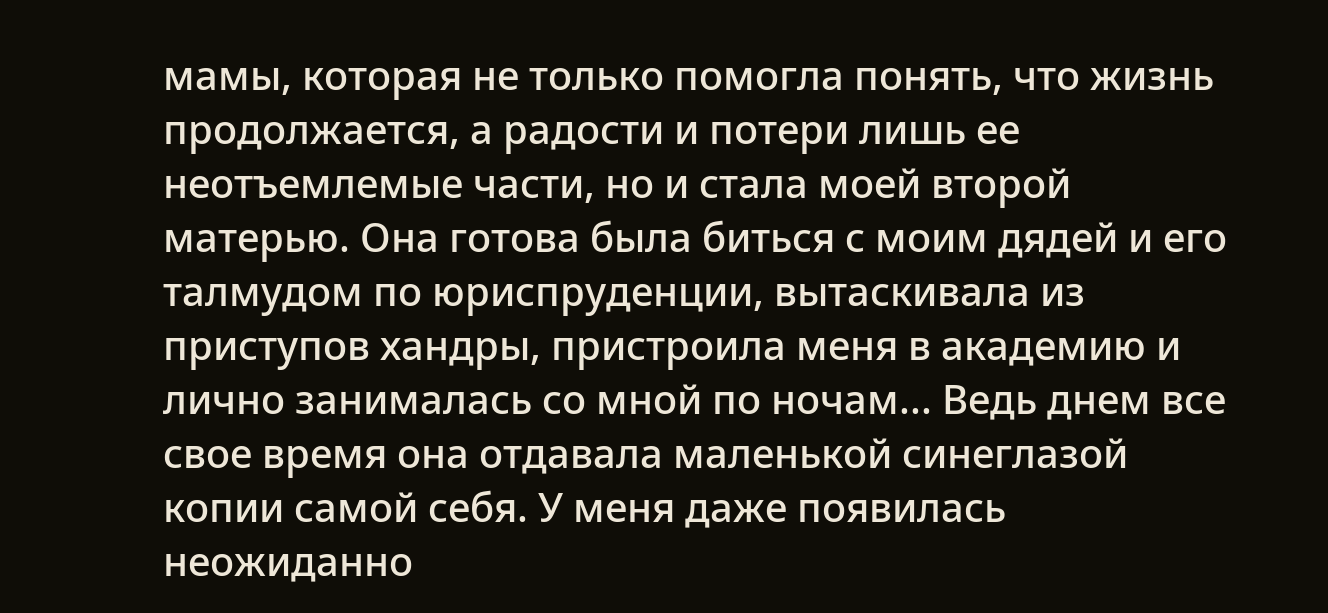мамы, которая не только помогла понять, что жизнь продолжается, а радости и потери лишь ее неотъемлемые части, но и стала моей второй матерью. Она готова была биться с моим дядей и его талмудом по юриспруденции, вытаскивала из приступов хандры, пристроила меня в академию и лично занималась со мной по ночам... Ведь днем все свое время она отдавала маленькой синеглазой копии самой себя. У меня даже появилась неожиданно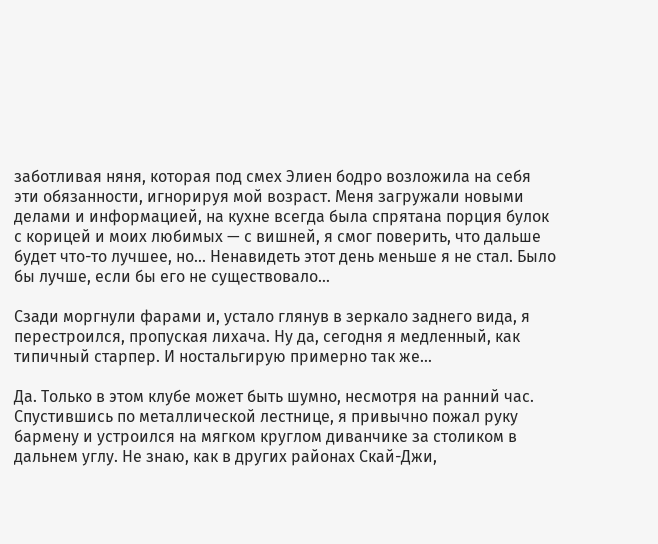заботливая няня, которая под смех Элиен бодро возложила на себя эти обязанности, игнорируя мой возраст. Меня загружали новыми делами и информацией, на кухне всегда была спрятана порция булок с корицей и моих любимых — с вишней, я смог поверить, что дальше будет что-то лучшее, но... Ненавидеть этот день меньше я не стал. Было бы лучше, если бы его не существовало...

Сзади моргнули фарами и, устало глянув в зеркало заднего вида, я перестроился, пропуская лихача. Ну да, сегодня я медленный, как типичный старпер. И ностальгирую примерно так же...

Да. Только в этом клубе может быть шумно, несмотря на ранний час. Спустившись по металлической лестнице, я привычно пожал руку бармену и устроился на мягком круглом диванчике за столиком в дальнем углу. Не знаю, как в других районах Скай-Джи,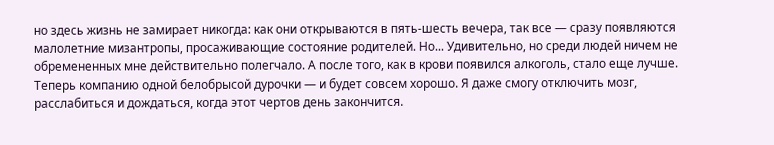но здесь жизнь не замирает никогда: как они открываются в пять-шесть вечера, так все — сразу появляются малолетние мизантропы, просаживающие состояние родителей. Но... Удивительно, но среди людей ничем не обремененных мне действительно полегчало. А после того, как в крови появился алкоголь, стало еще лучше. Теперь компанию одной белобрысой дурочки — и будет совсем хорошо. Я даже смогу отключить мозг, расслабиться и дождаться, когда этот чертов день закончится.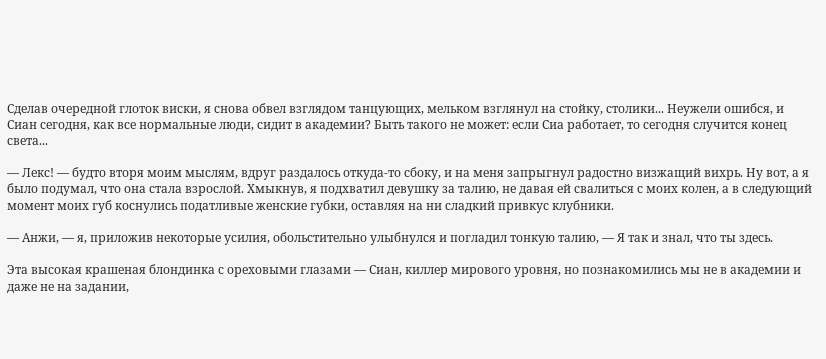Сделав очередной глоток виски, я снова обвел взглядом танцующих, мельком взглянул на стойку, столики... Неужели ошибся, и Сиан сегодня, как все нормальные люди, сидит в академии? Быть такого не может: если Сиа работает, то сегодня случится конец света...

— Лекс! — будто вторя моим мыслям, вдруг раздалось откуда-то сбоку, и на меня запрыгнул радостно визжащий вихрь. Ну вот, а я было подумал, что она стала взрослой. Хмыкнув, я подхватил девушку за талию, не давая ей свалиться с моих колен, а в следующий момент моих губ коснулись податливые женские губки, оставляя на ни сладкий привкус клубники.

— Анжи, — я, приложив некоторые усилия, обольстительно улыбнулся и погладил тонкую талию, — Я так и знал, что ты здесь.

Эта высокая крашеная блондинка с ореховыми глазами — Сиан, киллер мирового уровня, но познакомились мы не в академии и даже не на задании,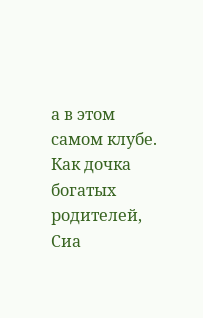а в этом самом клубе. Как дочка богатых родителей, Сиа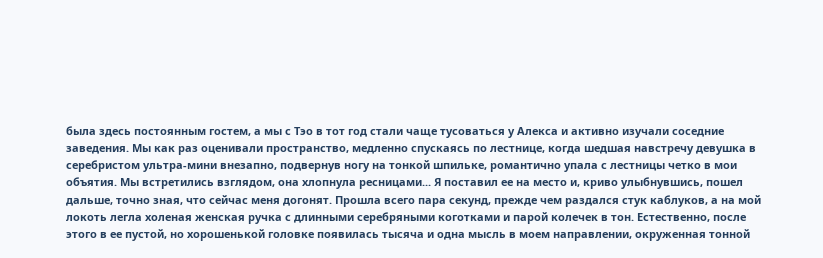была здесь постоянным гостем, а мы с Тэо в тот год стали чаще тусоваться у Алекса и активно изучали соседние заведения. Мы как раз оценивали пространство, медленно спускаясь по лестнице, когда шедшая навстречу девушка в серебристом ультра-мини внезапно, подвернув ногу на тонкой шпильке, романтично упала с лестницы четко в мои объятия. Мы встретились взглядом, она хлопнула ресницами... Я поставил ее на место и, криво улыбнувшись, пошел дальше, точно зная, что сейчас меня догонят. Прошла всего пара секунд, прежде чем раздался стук каблуков, а на мой локоть легла холеная женская ручка с длинными серебряными коготками и парой колечек в тон. Естественно, после этого в ее пустой, но хорошенькой головке появилась тысяча и одна мысль в моем направлении, окруженная тонной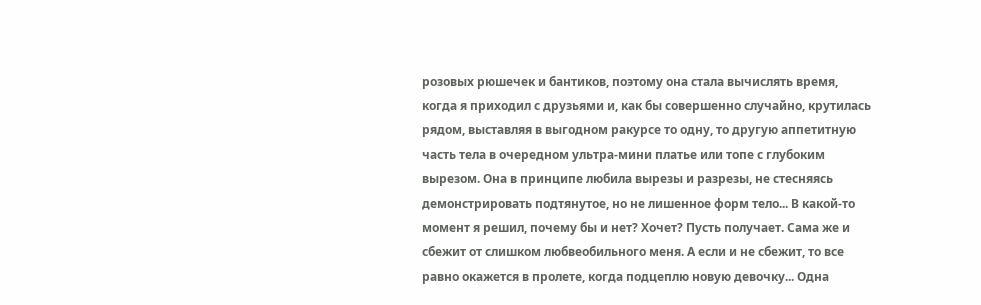розовых рюшечек и бантиков, поэтому она стала вычислять время, когда я приходил с друзьями и, как бы совершенно случайно, крутилась рядом, выставляя в выгодном ракурсе то одну, то другую аппетитную часть тела в очередном ультра-мини платье или топе с глубоким вырезом. Она в принципе любила вырезы и разрезы, не стесняясь демонстрировать подтянутое, но не лишенное форм тело... В какой-то момент я решил, почему бы и нет? Хочет? Пусть получает. Сама же и сбежит от слишком любвеобильного меня. А если и не сбежит, то все равно окажется в пролете, когда подцеплю новую девочку... Одна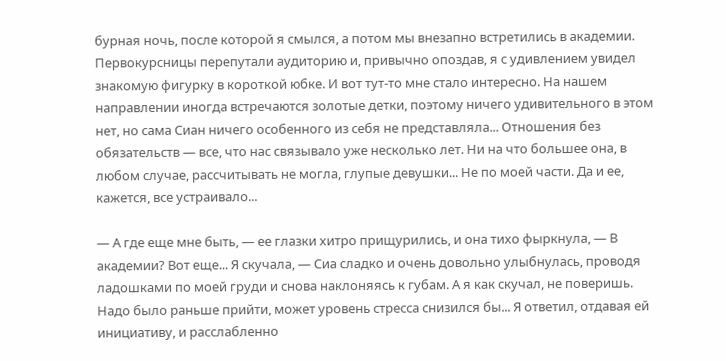бурная ночь, после которой я смылся, а потом мы внезапно встретились в академии. Первокурсницы перепутали аудиторию и, привычно опоздав, я с удивлением увидел знакомую фигурку в короткой юбке. И вот тут-то мне стало интересно. На нашем направлении иногда встречаются золотые детки, поэтому ничего удивительного в этом нет, но сама Сиан ничего особенного из себя не представляла... Отношения без обязательств — все, что нас связывало уже несколько лет. Ни на что большее она, в любом случае, рассчитывать не могла, глупые девушки... Не по моей части. Да и ее, кажется, все устраивало...

— А где еще мне быть, — ее глазки хитро прищурились, и она тихо фыркнула, — В академии? Вот еще... Я скучала, — Сиа сладко и очень довольно улыбнулась, проводя ладошками по моей груди и снова наклоняясь к губам. А я как скучал, не поверишь. Надо было раньше прийти, может уровень стресса снизился бы... Я ответил, отдавая ей инициативу, и расслабленно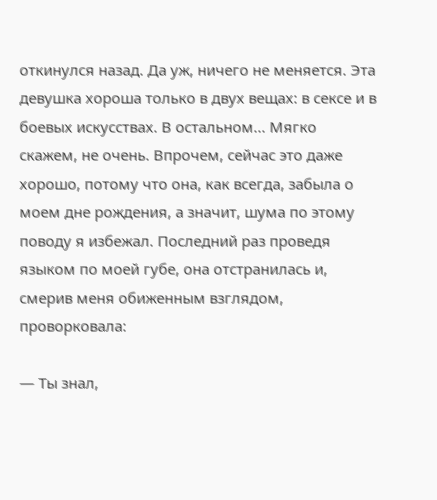откинулся назад. Да уж, ничего не меняется. Эта девушка хороша только в двух вещах: в сексе и в боевых искусствах. В остальном... Мягко скажем, не очень. Впрочем, сейчас это даже хорошо, потому что она, как всегда, забыла о моем дне рождения, а значит, шума по этому поводу я избежал. Последний раз проведя языком по моей губе, она отстранилась и, смерив меня обиженным взглядом, проворковала:

— Ты знал,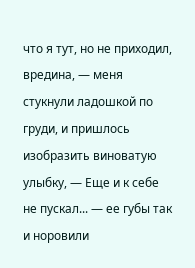что я тут, но не приходил, вредина, — меня стукнули ладошкой по груди, и пришлось изобразить виноватую улыбку, — Еще и к себе не пускал... — ее губы так и норовили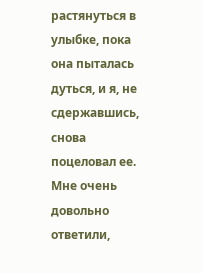растянуться в улыбке, пока она пыталась дуться, и я, не сдержавшись, снова поцеловал ее. Мне очень довольно ответили,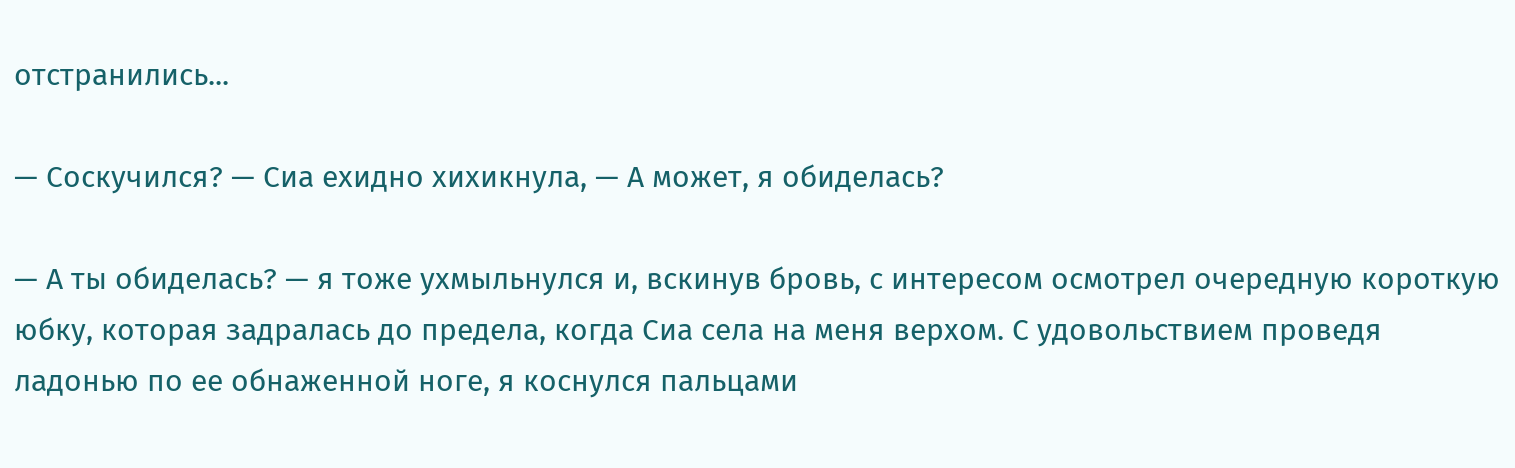отстранились...

— Соскучился? — Сиа ехидно хихикнула, — А может, я обиделась?

— А ты обиделась? — я тоже ухмыльнулся и, вскинув бровь, с интересом осмотрел очередную короткую юбку, которая задралась до предела, когда Сиа села на меня верхом. С удовольствием проведя ладонью по ее обнаженной ноге, я коснулся пальцами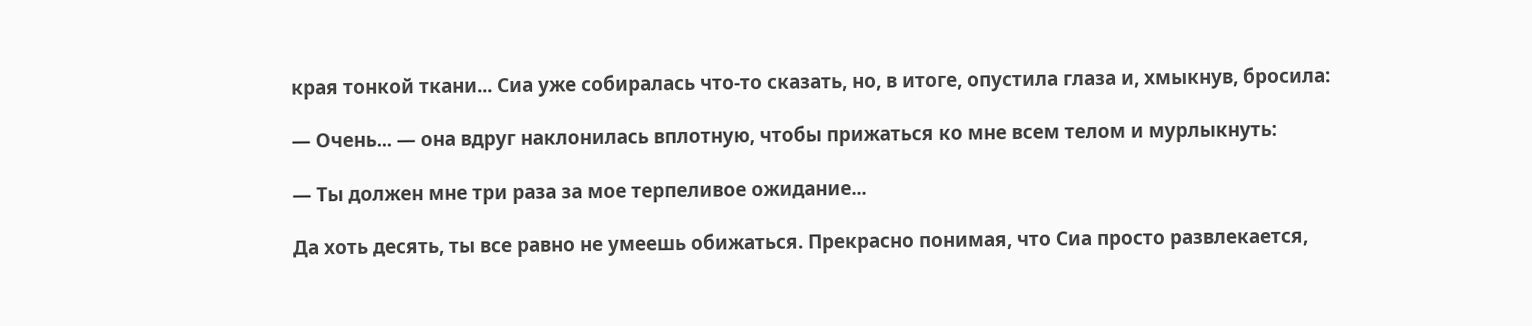края тонкой ткани... Сиа уже собиралась что-то сказать, но, в итоге, опустила глаза и, хмыкнув, бросила:

— Очень... — она вдруг наклонилась вплотную, чтобы прижаться ко мне всем телом и мурлыкнуть:

— Ты должен мне три раза за мое терпеливое ожидание...

Да хоть десять, ты все равно не умеешь обижаться. Прекрасно понимая, что Сиа просто развлекается,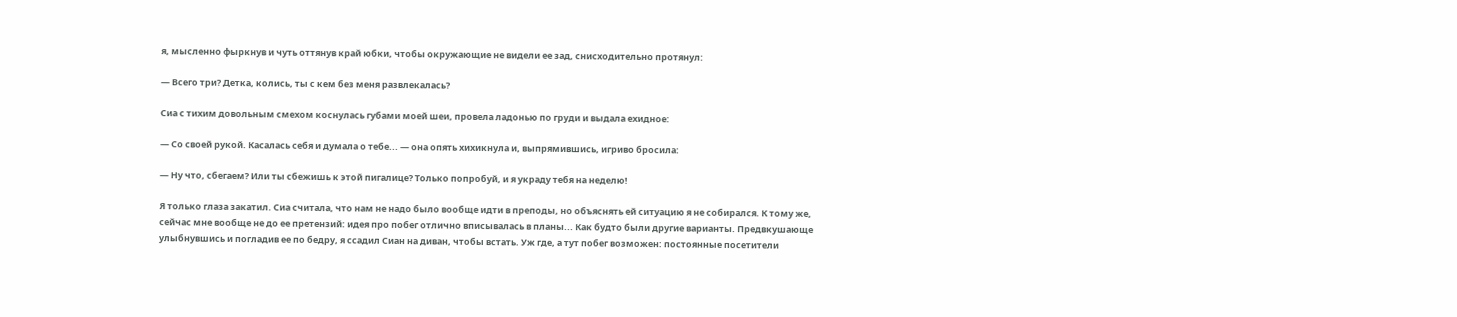я, мысленно фыркнув и чуть оттянув край юбки, чтобы окружающие не видели ее зад, снисходительно протянул:

— Всего три? Детка, колись, ты с кем без меня развлекалась?

Сиа с тихим довольным смехом коснулась губами моей шеи, провела ладонью по груди и выдала ехидное:

— Со своей рукой. Касалась себя и думала о тебе... — она опять хихикнула и, выпрямившись, игриво бросила:

— Ну что, сбегаем? Или ты сбежишь к этой пигалице? Только попробуй, и я украду тебя на неделю!

Я только глаза закатил. Сиа считала, что нам не надо было вообще идти в преподы, но объяснять ей ситуацию я не собирался. К тому же, сейчас мне вообще не до ее претензий: идея про побег отлично вписывалась в планы... Как будто были другие варианты. Предвкушающе улыбнувшись и погладив ее по бедру, я ссадил Сиан на диван, чтобы встать. Уж где, а тут побег возможен: постоянные посетители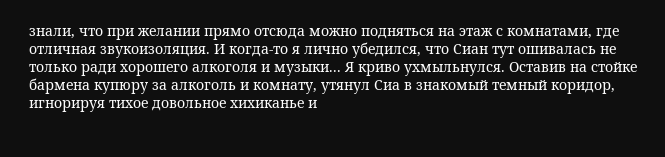знали, что при желании прямо отсюда можно подняться на этаж с комнатами, где отличная звукоизоляция. И когда-то я лично убедился, что Сиан тут ошивалась не только ради хорошего алкоголя и музыки... Я криво ухмыльнулся. Оставив на стойке бармена купюру за алкоголь и комнату, утянул Сиа в знакомый темный коридор, игнорируя тихое довольное хихиканье и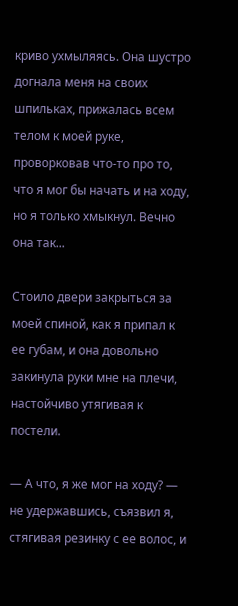криво ухмыляясь. Она шустро догнала меня на своих шпильках, прижалась всем телом к моей руке, проворковав что-то про то, что я мог бы начать и на ходу, но я только хмыкнул. Вечно она так...

Стоило двери закрыться за моей спиной, как я припал к ее губам, и она довольно закинула руки мне на плечи, настойчиво утягивая к постели.

— А что, я же мог на ходу? — не удержавшись, съязвил я, стягивая резинку с ее волос, и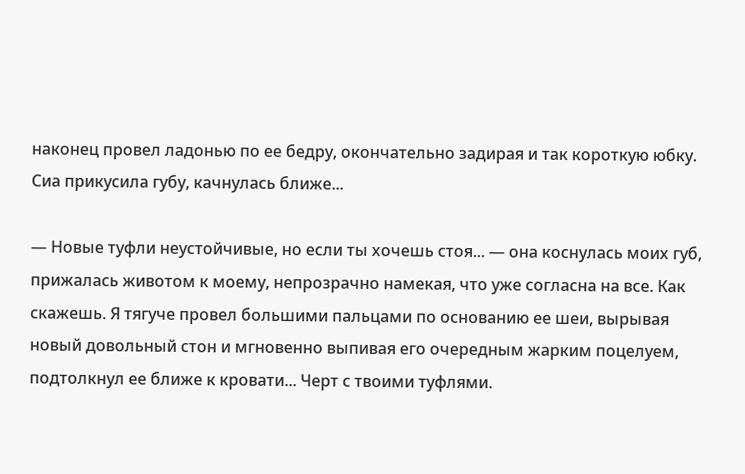наконец провел ладонью по ее бедру, окончательно задирая и так короткую юбку. Сиа прикусила губу, качнулась ближе...

— Новые туфли неустойчивые, но если ты хочешь стоя... — она коснулась моих губ, прижалась животом к моему, непрозрачно намекая, что уже согласна на все. Как скажешь. Я тягуче провел большими пальцами по основанию ее шеи, вырывая новый довольный стон и мгновенно выпивая его очередным жарким поцелуем, подтолкнул ее ближе к кровати... Черт с твоими туфлями.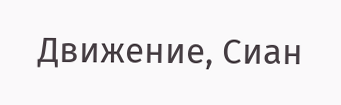Движение, Сиан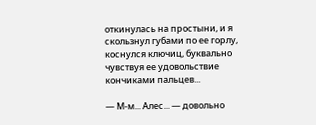откинулась на простыни, и я скользнул губами по ее горлу, коснулся ключиц, буквально чувствуя ее удовольствие кончиками пальцев...

— М-м... Алес... — довольно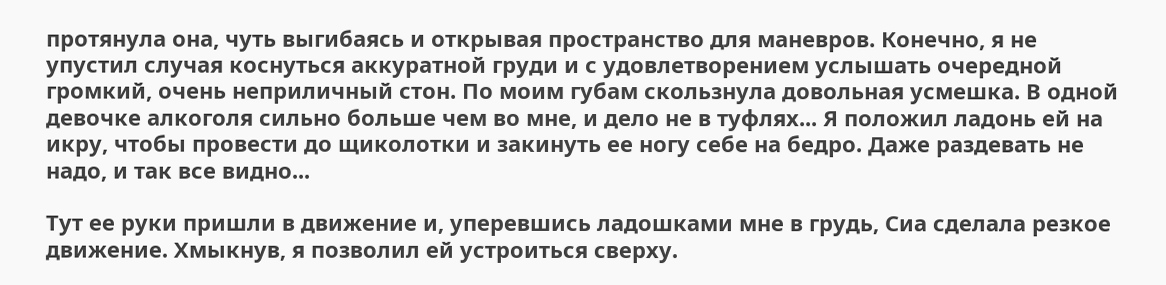протянула она, чуть выгибаясь и открывая пространство для маневров. Конечно, я не упустил случая коснуться аккуратной груди и с удовлетворением услышать очередной громкий, очень неприличный стон. По моим губам скользнула довольная усмешка. В одной девочке алкоголя сильно больше чем во мне, и дело не в туфлях... Я положил ладонь ей на икру, чтобы провести до щиколотки и закинуть ее ногу себе на бедро. Даже раздевать не надо, и так все видно...

Тут ее руки пришли в движение и, уперевшись ладошками мне в грудь, Сиа сделала резкое движение. Хмыкнув, я позволил ей устроиться сверху.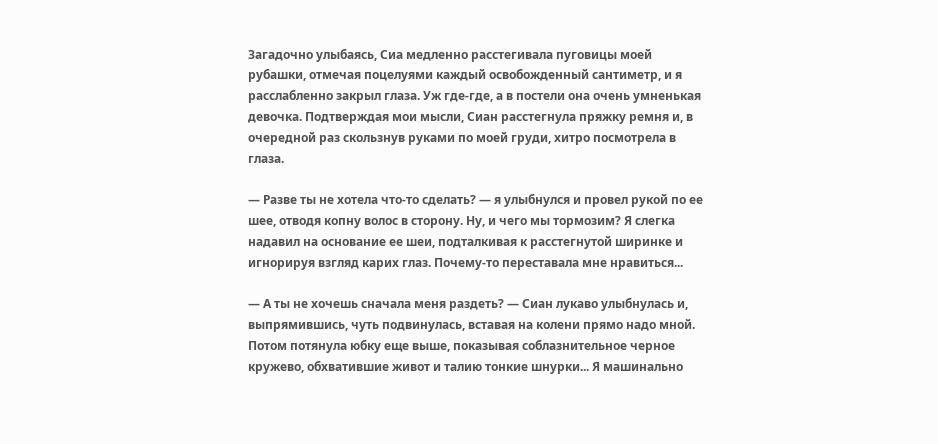Загадочно улыбаясь, Сиа медленно расстегивала пуговицы моей рубашки, отмечая поцелуями каждый освобожденный сантиметр, и я расслабленно закрыл глаза. Уж где-где, а в постели она очень умненькая девочка. Подтверждая мои мысли, Сиан расстегнула пряжку ремня и, в очередной раз скользнув руками по моей груди, хитро посмотрела в глаза.

— Разве ты не хотела что-то сделать? — я улыбнулся и провел рукой по ее шее, отводя копну волос в сторону. Ну, и чего мы тормозим? Я слегка надавил на основание ее шеи, подталкивая к расстегнутой ширинке и игнорируя взгляд карих глаз. Почему-то переставала мне нравиться...

— А ты не хочешь сначала меня раздеть? — Сиан лукаво улыбнулась и, выпрямившись, чуть подвинулась, вставая на колени прямо надо мной. Потом потянула юбку еще выше, показывая соблазнительное черное кружево, обхватившие живот и талию тонкие шнурки... Я машинально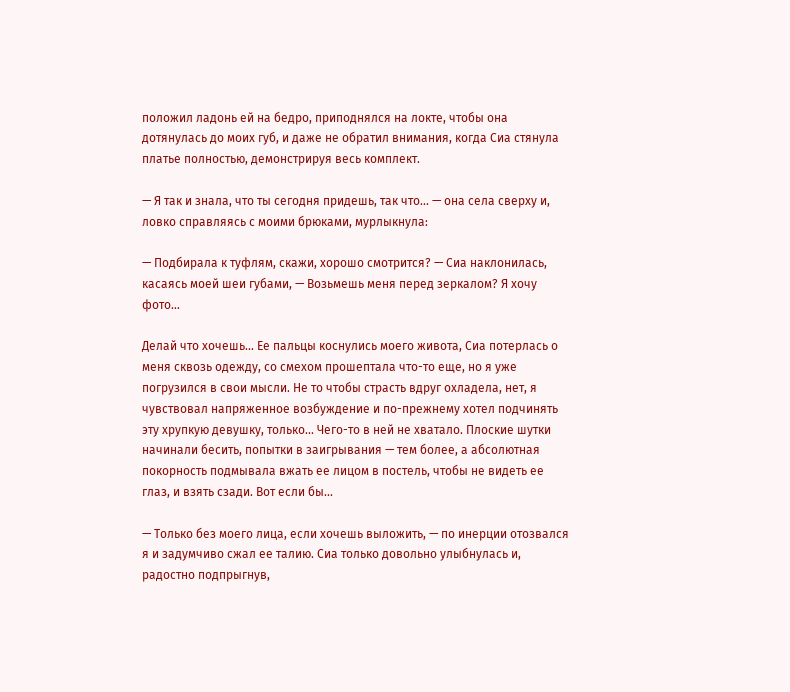положил ладонь ей на бедро, приподнялся на локте, чтобы она дотянулась до моих губ, и даже не обратил внимания, когда Сиа стянула платье полностью, демонстрируя весь комплект.

— Я так и знала, что ты сегодня придешь, так что... — она села сверху и, ловко справляясь с моими брюками, мурлыкнула:

— Подбирала к туфлям, скажи, хорошо смотрится? — Сиа наклонилась, касаясь моей шеи губами, — Возьмешь меня перед зеркалом? Я хочу фото...

Делай что хочешь... Ее пальцы коснулись моего живота, Сиа потерлась о меня сквозь одежду, со смехом прошептала что-то еще, но я уже погрузился в свои мысли. Не то чтобы страсть вдруг охладела, нет, я чувствовал напряженное возбуждение и по-прежнему хотел подчинять эту хрупкую девушку, только... Чего-то в ней не хватало. Плоские шутки начинали бесить, попытки в заигрывания — тем более, а абсолютная покорность подмывала вжать ее лицом в постель, чтобы не видеть ее глаз, и взять сзади. Вот если бы...

— Только без моего лица, если хочешь выложить, — по инерции отозвался я и задумчиво сжал ее талию. Сиа только довольно улыбнулась и, радостно подпрыгнув,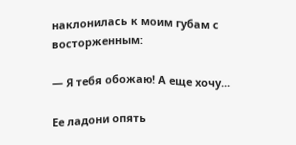наклонилась к моим губам с восторженным:

— Я тебя обожаю! А еще хочу...

Ее ладони опять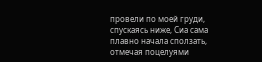провели по моей груди, спускаясь ниже, Сиа сама плавно начала сползать, отмечая поцелуями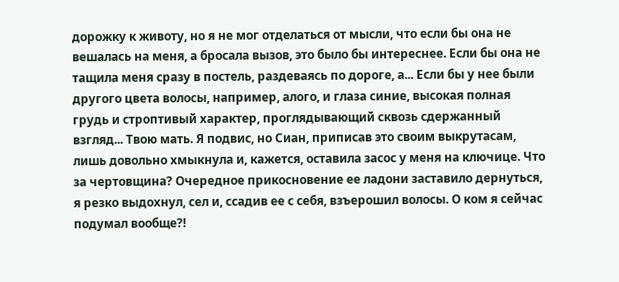дорожку к животу, но я не мог отделаться от мысли, что если бы она не вешалась на меня, а бросала вызов, это было бы интереснее. Если бы она не тащила меня сразу в постель, раздеваясь по дороге, а... Если бы у нее были другого цвета волосы, например, алого, и глаза синие, высокая полная грудь и строптивый характер, проглядывающий сквозь сдержанный взгляд... Твою мать. Я подвис, но Сиан, приписав это своим выкрутасам, лишь довольно хмыкнула и, кажется, оставила засос у меня на ключице. Что за чертовщина? Очередное прикосновение ее ладони заставило дернуться, я резко выдохнул, сел и, ссадив ее с себя, взъерошил волосы. О ком я сейчас подумал вообще?!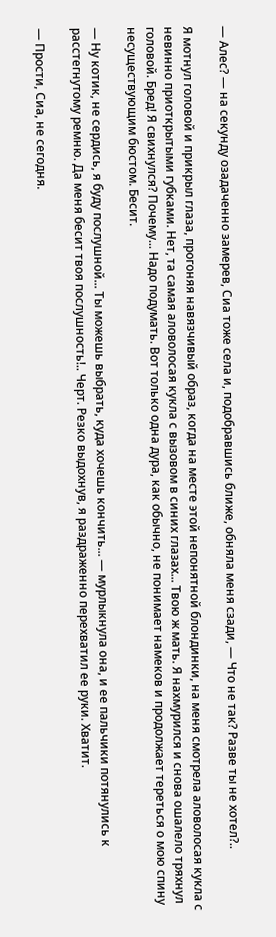— Алес? — на секунду озадаченно замерев, Сиа тоже села и, подобравшись ближе, обняла меня сзади, — Что не так? Разве ты не хотел?..

Я мотнул головой и прикрыл глаза, прогоняя навязчивый образ, когда на месте этой непонятной блондинки, на меня смотрела аловолосая кукла с невинно приоткрытыми губками. Нет, та самая аловолосая кукла с вызовом в синих глазах... Твою ж мать. Я нахмурился и снова ошалело тряхнул головой. Бред! Я свихнулся? Почему... Надо подумать. Вот только одна дура, как обычно, не понимает намеков и продолжает тереться о мою спину несуществующим бюстом. Бесит.

— Ну котик, не сердись, я буду послушной... Ты можешь выбрать, куда хочешь кончить... — мурлыкнула она, и ее пальчики потянулись к расстегнутому ремню. Да меня бесит твоя послушность!.. Черт. Резко выдохнув, я раздраженно перехватил ее руки. Хватит.

— Прости, Сиа, не сегодня.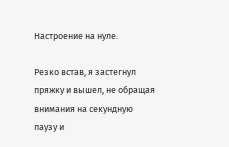Настроение на нуле.

Резко встав, я застегнул пряжку и вышел, не обращая внимания на секундную паузу и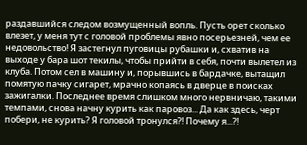раздавшийся следом возмущенный вопль. Пусть орет сколько влезет, у меня тут с головой проблемы явно посерьезней, чем ее недовольство! Я застегнул пуговицы рубашки и, схватив на выходе у бара шот текилы, чтобы прийти в себя, почти вылетел из клуба. Потом сел в машину и, порывшись в бардачке, вытащил помятую пачку сигарет, мрачно копаясь в дверце в поисках зажигалки. Последнее время слишком много нервничаю, такими темпами, снова начну курить как паровоз... Да как здесь, черт побери, не курить? Я головой тронулся?! Почему я...?!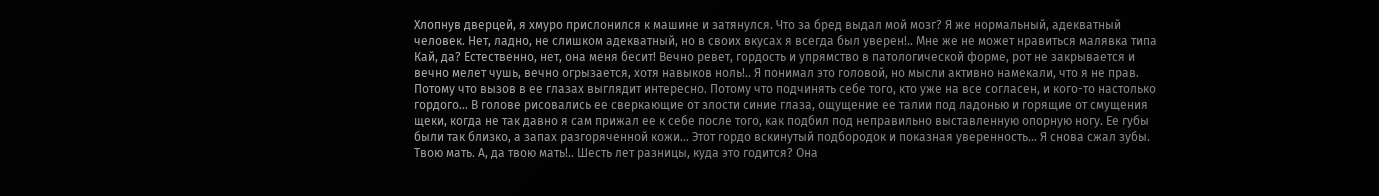Хлопнув дверцей, я хмуро прислонился к машине и затянулся. Что за бред выдал мой мозг? Я же нормальный, адекватный человек. Нет, ладно, не слишком адекватный, но в своих вкусах я всегда был уверен!.. Мне же не может нравиться малявка типа Кай, да? Естественно, нет, она меня бесит! Вечно ревет, гордость и упрямство в патологической форме, рот не закрывается и вечно мелет чушь, вечно огрызается, хотя навыков ноль!.. Я понимал это головой, но мысли активно намекали, что я не прав. Потому что вызов в ее глазах выглядит интересно. Потому что подчинять себе того, кто уже на все согласен, и кого-то настолько гордого... В голове рисовались ее сверкающие от злости синие глаза, ощущение ее талии под ладонью и горящие от смущения щеки, когда не так давно я сам прижал ее к себе после того, как подбил под неправильно выставленную опорную ногу. Ее губы были так близко, а запах разгоряченной кожи... Этот гордо вскинутый подбородок и показная уверенность... Я снова сжал зубы. Твою мать. А, да твою мать!.. Шесть лет разницы, куда это годится? Она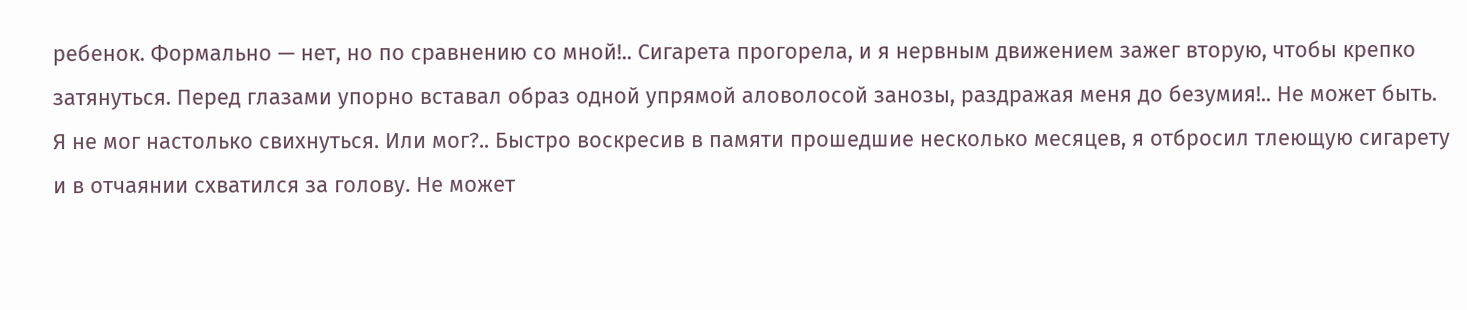ребенок. Формально — нет, но по сравнению со мной!.. Сигарета прогорела, и я нервным движением зажег вторую, чтобы крепко затянуться. Перед глазами упорно вставал образ одной упрямой аловолосой занозы, раздражая меня до безумия!.. Не может быть. Я не мог настолько свихнуться. Или мог?.. Быстро воскресив в памяти прошедшие несколько месяцев, я отбросил тлеющую сигарету и в отчаянии схватился за голову. Не может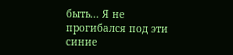быть... Я не прогибался под эти синие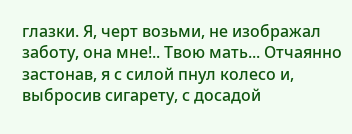глазки. Я, черт возьми, не изображал заботу, она мне!.. Твою мать... Отчаянно застонав, я с силой пнул колесо и, выбросив сигарету, с досадой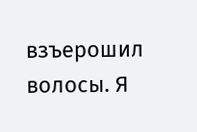взъерошил волосы. Я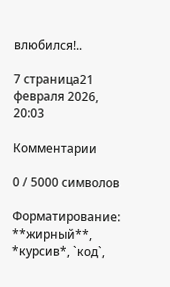влюбился!..

7 страница21 февраля 2026, 20:03

Комментарии

0 / 5000 символов

Форматирование: **жирный**, *курсив*, `код`,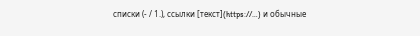списки (- / 1.), ссылки [текст](https://…) и обычные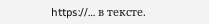https://… в тексте.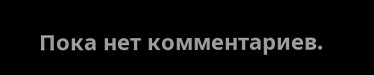Пока нет комментариев.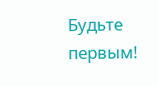Будьте первым!